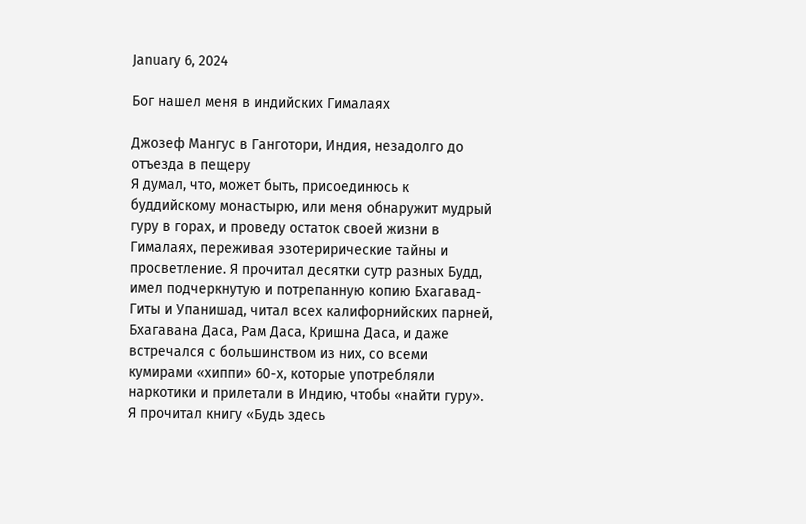January 6, 2024

Бог нашел меня в индийских Гималаях

Джозеф Мангус в Ганготори, Индия, незадолго до отъезда в пещеру
Я думал, что, может быть, присоединюсь к буддийскому монастырю, или меня обнаружит мудрый гуру в горах, и проведу остаток своей жизни в Гималаях, переживая эзотерирические тайны и просветление. Я прочитал десятки сутр разных Будд, имел подчеркнутую и потрепанную копию Бхагавад-Гиты и Упанишад, читал всех калифорнийских парней, Бхагавана Даса, Рам Даса, Кришна Даса, и даже встречался с большинством из них, со всеми кумирами «хиппи» 60-х, которые употребляли наркотики и прилетали в Индию, чтобы «найти гуру». Я прочитал книгу «Будь здесь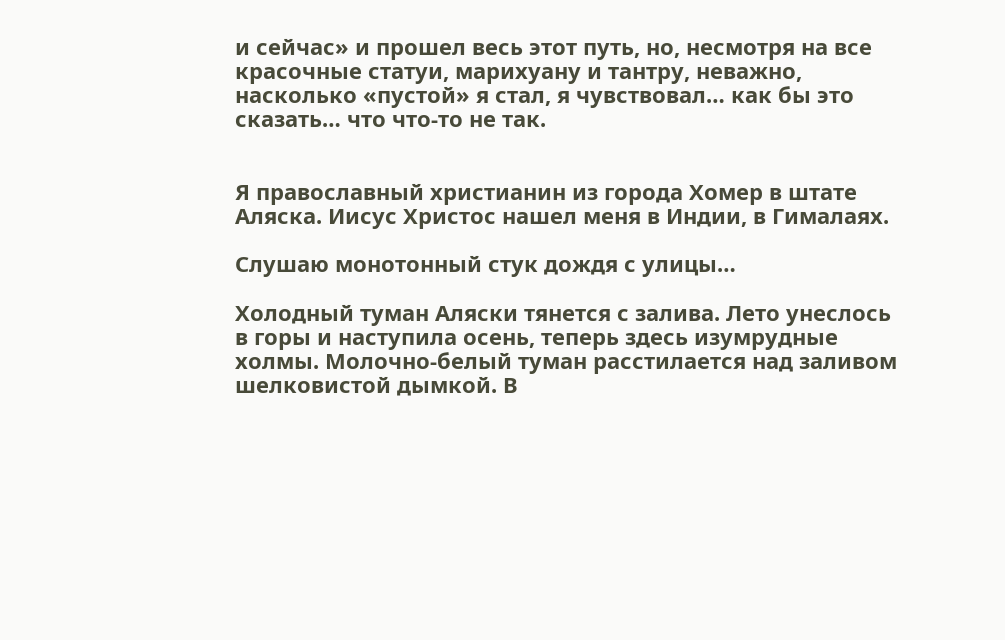и сейчас» и прошел весь этот путь, но, несмотря на все красочные статуи, марихуану и тантру, неважно, насколько «пустой» я стал, я чувствовал… как бы это сказать… что что-то не так.


Я православный христианин из города Хомер в штате Аляска. Иисус Христос нашел меня в Индии, в Гималаях.

Слушаю монотонный стук дождя с улицы…

Холодный туман Аляски тянется с залива. Лето унеслось в горы и наступила осень, теперь здесь изумрудные холмы. Молочно-белый туман расстилается над заливом шелковистой дымкой. В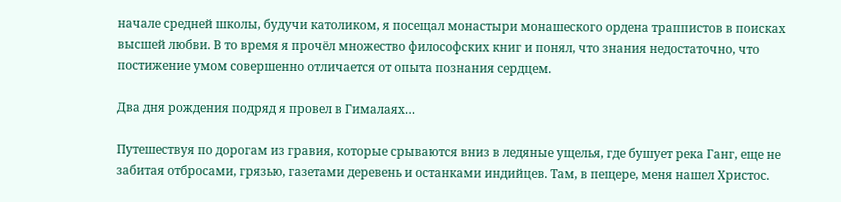начале средней школы, будучи католиком, я посещал монастыри монашеского ордена траппистов в поисках высшей любви. В то время я прочёл множество философских книг и понял, что знания недостаточно, что постижение умом совершенно отличается от опыта познания сердцем.

Два дня рождения подряд я провел в Гималаях…

Путешествуя по дорогам из гравия, которые срываются вниз в ледяные ущелья, где бушует река Ганг, еще не забитая отбросами, грязью, газетами деревень и останками индийцев. Там, в пещере, меня нашел Христос.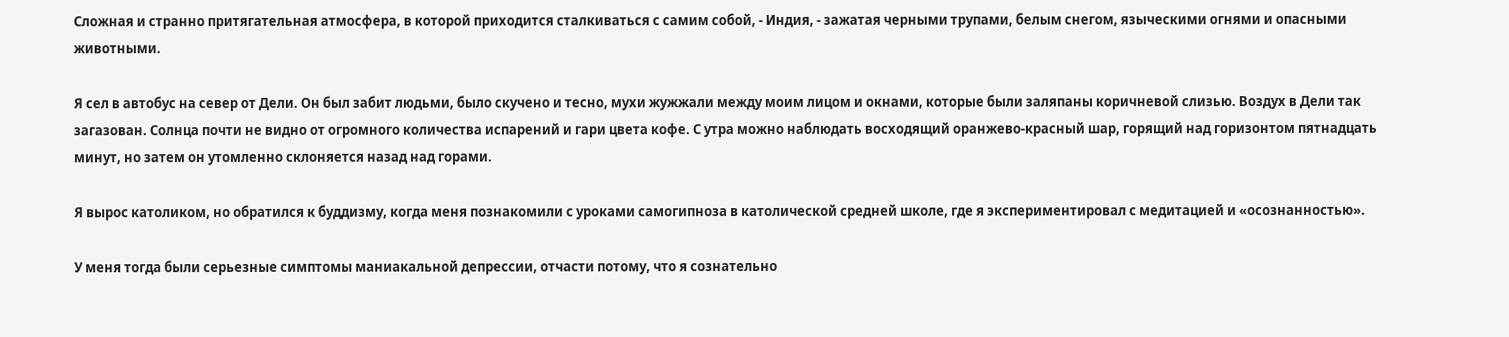Сложная и странно притягательная атмосфера, в которой приходится сталкиваться с самим собой, - Индия, - зажатая черными трупами, белым снегом, языческими огнями и опасными животными.

Я сел в автобус на север от Дели. Он был забит людьми, было скучено и тесно, мухи жужжали между моим лицом и окнами, которые были заляпаны коричневой слизью. Воздух в Дели так загазован. Солнца почти не видно от огромного количества испарений и гари цвета кофе. С утра можно наблюдать восходящий оранжево-красный шар, горящий над горизонтом пятнадцать минут, но затем он утомленно склоняется назад над горами.

Я вырос католиком, но обратился к буддизму, когда меня познакомили с уроками самогипноза в католической средней школе, где я экспериментировал с медитацией и «осознанностью».

У меня тогда были серьезные симптомы маниакальной депрессии, отчасти потому, что я сознательно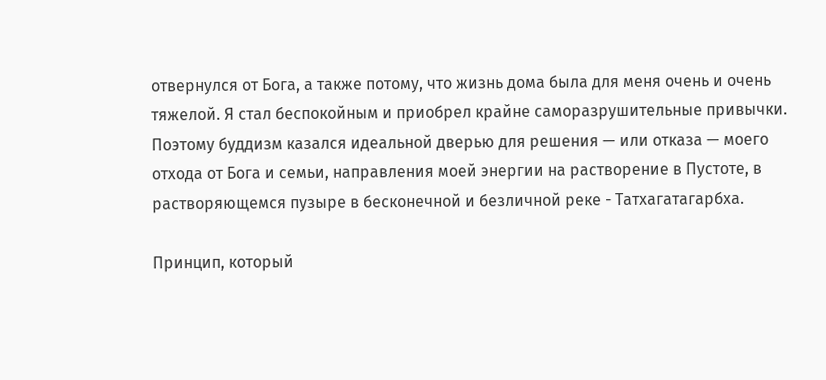отвернулся от Бога, а также потому, что жизнь дома была для меня очень и очень тяжелой. Я стал беспокойным и приобрел крайне саморазрушительные привычки. Поэтому буддизм казался идеальной дверью для решения — или отказа — моего отхода от Бога и семьи, направления моей энергии на растворение в Пустоте, в растворяющемся пузыре в бесконечной и безличной реке - Татхагатагарбха.

Принцип, который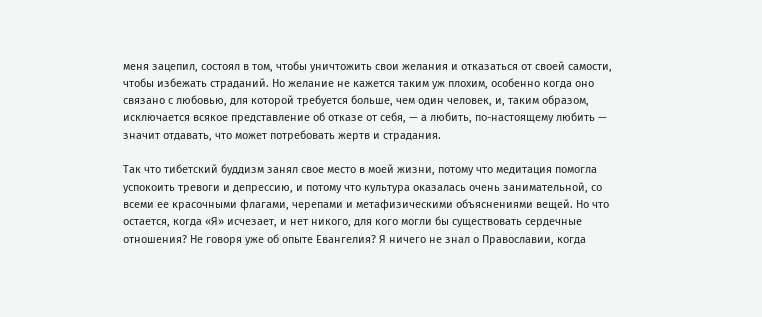меня зацепил, состоял в том, чтобы уничтожить свои желания и отказаться от своей самости, чтобы избежать страданий. Но желание не кажется таким уж плохим, особенно когда оно связано с любовью, для которой требуется больше, чем один человек, и, таким образом, исключается всякое представление об отказе от себя, — а любить, по-настоящему любить — значит отдавать, что может потребовать жертв и страдания.

Так что тибетский буддизм занял свое место в моей жизни, потому что медитация помогла успокоить тревоги и депрессию, и потому что культура оказалась очень занимательной, со всеми ее красочными флагами, черепами и метафизическими объяснениями вещей. Но что остается, когда «Я» исчезает, и нет никого, для кого могли бы существовать сердечные отношения? Не говоря уже об опыте Евангелия? Я ничего не знал о Православии, когда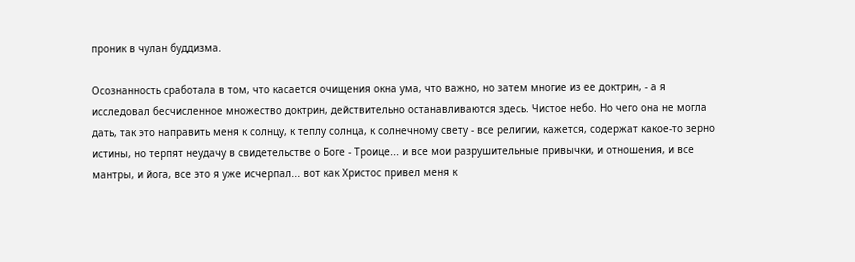проник в чулан буддизма.

Осознанность сработала в том, что касается очищения окна ума, что важно, но затем многие из ее доктрин, - а я исследовал бесчисленное множество доктрин, действительно останавливаются здесь. Чистое небо. Но чего она не могла дать, так это направить меня к солнцу, к теплу солнца, к солнечному свету - все религии, кажется, содержат какое-то зерно истины, но терпят неудачу в свидетельстве о Боге - Троице... и все мои разрушительные привычки, и отношения, и все мантры, и йога, все это я уже исчерпал... вот как Христос привел меня к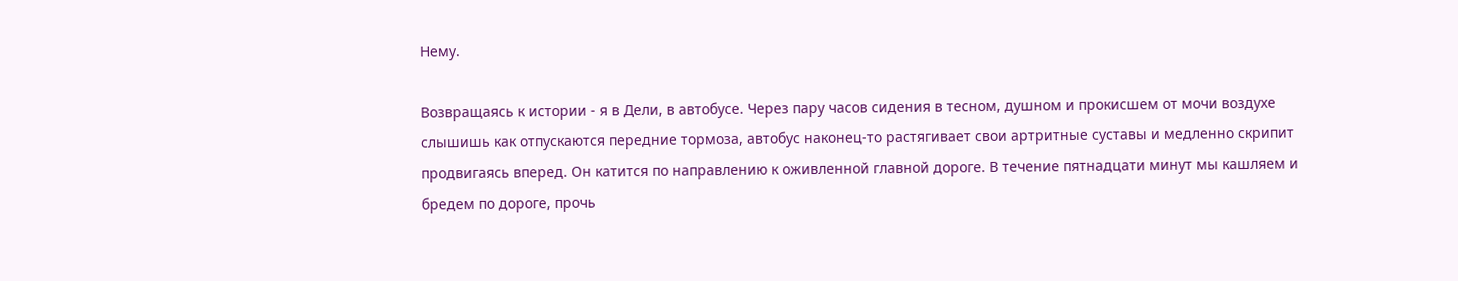Нему.

Возвращаясь к истории - я в Дели, в автобусе. Через пару часов сидения в тесном, душном и прокисшем от мочи воздухе слышишь как отпускаются передние тормоза, автобус наконец-то растягивает свои артритные суставы и медленно скрипит продвигаясь вперед. Он катится по направлению к оживленной главной дороге. В течение пятнадцати минут мы кашляем и бредем по дороге, прочь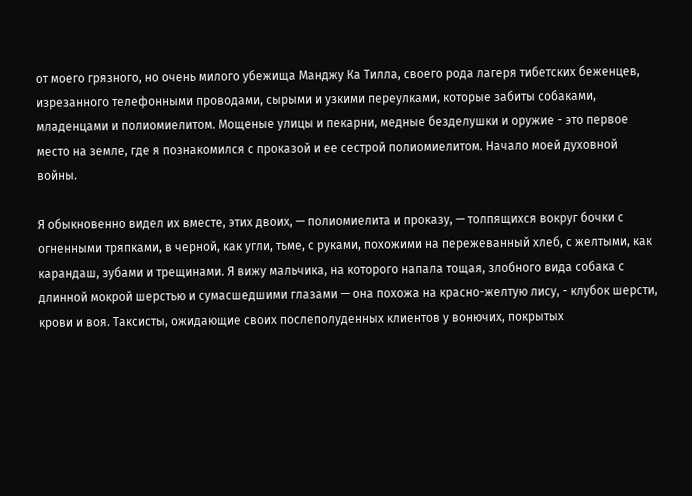от моего грязного, но очень милого убежища Манджу Ка Тилла, своего рода лагеря тибетских беженцев, изрезанного телефонными проводами, сырыми и узкими переулками, которые забиты собаками, младенцами и полиомиелитом. Мощеные улицы и пекарни, медные безделушки и оружие - это первое место на земле, где я познакомился с проказой и ее сестрой полиомиелитом. Начало моей духовной войны.

Я обыкновенно видел их вместе, этих двоих, — полиомиелита и проказу, — толпящихся вокруг бочки с огненными тряпками, в черной, как угли, тьме, с руками, похожими на пережеванный хлеб, с желтыми, как карандаш, зубами и трещинами. Я вижу мальчика, на которого напала тощая, злобного вида собака с длинной мокрой шерстью и сумасшедшими глазами — она похожа на красно-желтую лису, - клубок шерсти, крови и воя. Таксисты, ожидающие своих послеполуденных клиентов у вонючих, покрытых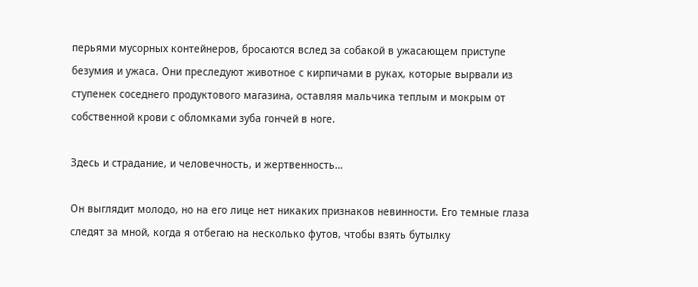перьями мусорных контейнеров, бросаются вслед за собакой в ужасающем приступе безумия и ужаса. Они преследуют животное с кирпичами в руках, которые вырвали из ступенек соседнего продуктового магазина, оставляя мальчика теплым и мокрым от собственной крови с обломками зуба гончей в ноге.

Здесь и страдание, и человечность, и жертвенность…

Он выглядит молодо, но на его лице нет никаких признаков невинности. Его темные глаза следят за мной, когда я отбегаю на несколько футов, чтобы взять бутылку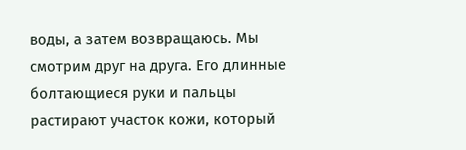воды, а затем возвращаюсь. Мы смотрим друг на друга. Его длинные болтающиеся руки и пальцы растирают участок кожи, который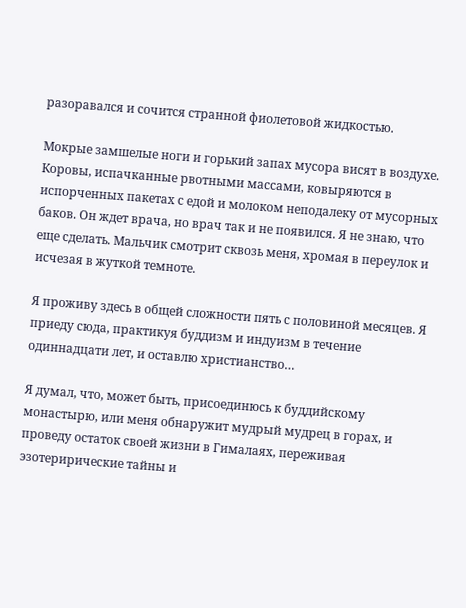разоравался и сочится странной фиолетовой жидкостью.

Мокрые замшелые ноги и горький запах мусора висят в воздухе. Коровы, испачканные рвотными массами, ковыряются в испорченных пакетах с едой и молоком неподалеку от мусорных баков. Он ждет врача, но врач так и не появился. Я не знаю, что еще сделать. Мальчик смотрит сквозь меня, хромая в переулок и исчезая в жуткой темноте.

Я проживу здесь в общей сложности пять с половиной месяцев. Я приеду сюда, практикуя буддизм и индуизм в течение одиннадцати лет, и оставлю христианство…

Я думал, что, может быть, присоединюсь к буддийскому монастырю, или меня обнаружит мудрый мудрец в горах, и проведу остаток своей жизни в Гималаях, переживая эзотерирические тайны и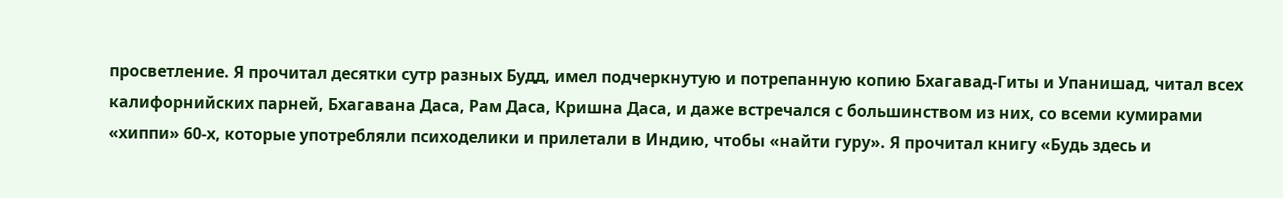просветление. Я прочитал десятки сутр разных Будд, имел подчеркнутую и потрепанную копию Бхагавад-Гиты и Упанишад, читал всех калифорнийских парней, Бхагавана Даса, Рам Даса, Кришна Даса, и даже встречался с большинством из них, со всеми кумирами «хиппи» 60-х, которые употребляли психоделики и прилетали в Индию, чтобы «найти гуру». Я прочитал книгу «Будь здесь и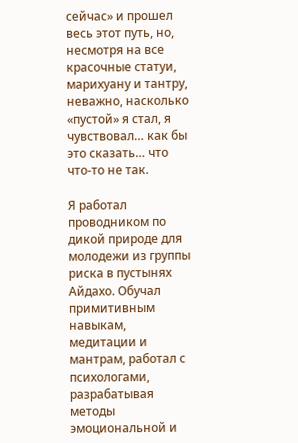сейчас» и прошел весь этот путь, но, несмотря на все красочные статуи, марихуану и тантру, неважно, насколько «пустой» я стал, я чувствовал… как бы это сказать… что что-то не так.

Я работал проводником по дикой природе для молодежи из группы риска в пустынях Айдахо. Обучал примитивным навыкам, медитации и мантрам, работал с психологами, разрабатывая методы эмоциональной и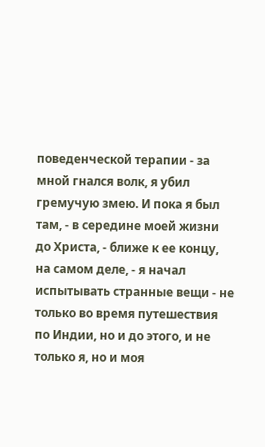поведенческой терапии - за мной гнался волк, я убил гремучую змею. И пока я был там, - в середине моей жизни до Христа, - ближе к ее концу, на самом деле, - я начал испытывать странные вещи - не только во время путешествия по Индии, но и до этого, и не только я, но и моя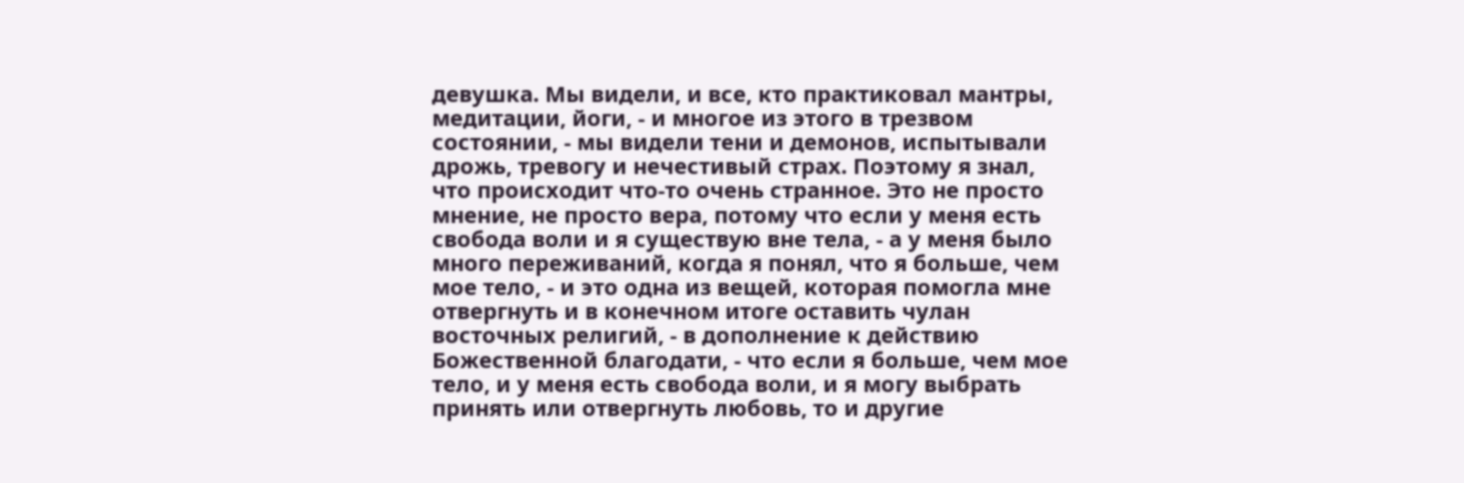девушка. Мы видели, и все, кто практиковал мантры, медитации, йоги, - и многое из этого в трезвом состоянии, - мы видели тени и демонов, испытывали дрожь, тревогу и нечестивый страх. Поэтому я знал, что происходит что-то очень странное. Это не просто мнение, не просто вера, потому что если у меня есть свобода воли и я существую вне тела, - а у меня было много переживаний, когда я понял, что я больше, чем мое тело, - и это одна из вещей, которая помогла мне отвергнуть и в конечном итоге оставить чулан восточных религий, - в дополнение к действию Божественной благодати, - что если я больше, чем мое тело, и у меня есть свобода воли, и я могу выбрать принять или отвергнуть любовь, то и другие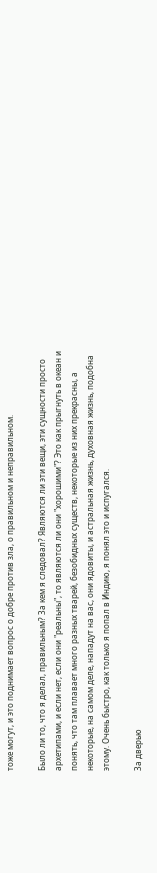тоже могут, и это поднимает вопрос о добре против зла, о правильном и неправильном.

Было ли то, что я делал, правильным? За кем я следовал? Являются ли эти вещи, эти сущности просто архетипами, и если нет, если они "реальны", то являются ли они "хорошими"? Это как прыгнуть в океан и понять, что там плавает много разных тварей, безобидных существ, некоторые из них прекрасны, а некоторые, на самом деле, нападут на вас, они ядовиты, и астральная жизнь, духовная жизнь, подобна этому. Очень быстро, как только я попал в Индию, я понял это и испугался.

За дверью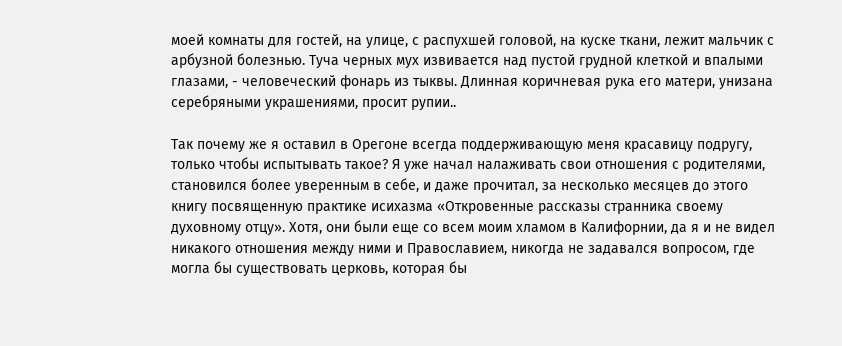моей комнаты для гостей, на улице, с распухшей головой, на куске ткани, лежит мальчик с арбузной болезнью. Туча черных мух извивается над пустой грудной клеткой и впалыми глазами, - человеческий фонарь из тыквы. Длинная коричневая рука его матери, унизана серебряными украшениями, просит рупии..

Так почему же я оставил в Орегоне всегда поддерживающую меня красавицу подругу, только чтобы испытывать такое? Я уже начал налаживать свои отношения с родителями, становился более уверенным в себе, и даже прочитал, за несколько месяцев до этого книгу посвященную практике исихазма «Откровенные рассказы странника своему духовному отцу». Хотя, они были еще со всем моим хламом в Калифорнии, да я и не видел никакого отношения между ними и Православием, никогда не задавался вопросом, где могла бы существовать церковь, которая бы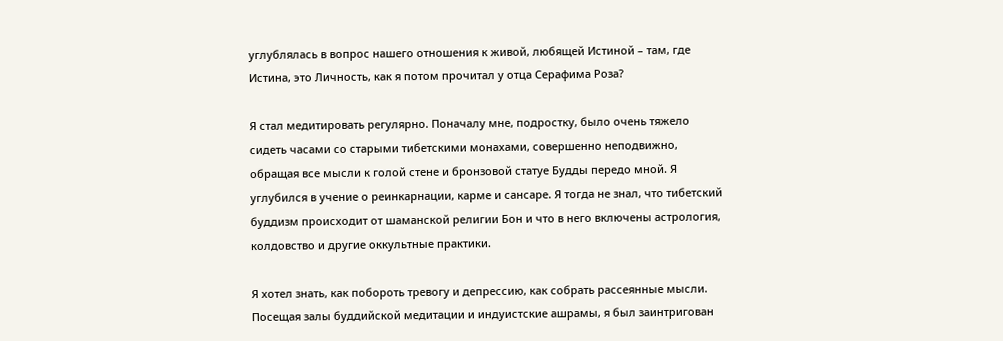углублялась в вопрос нашего отношения к живой, любящей Истиной – там, где Истина, это Личность, как я потом прочитал у отца Серафима Роза?

Я стал медитировать регулярно. Поначалу мне, подростку, было очень тяжело сидеть часами со старыми тибетскими монахами, совершенно неподвижно, обращая все мысли к голой стене и бронзовой статуе Будды передо мной. Я углубился в учение о реинкарнации, карме и сансаре. Я тогда не знал, что тибетский буддизм происходит от шаманской религии Бон и что в него включены астрология, колдовство и другие оккультные практики.

Я хотел знать, как побороть тревогу и депрессию, как собрать рассеянные мысли. Посещая залы буддийской медитации и индуистские ашрамы, я был заинтригован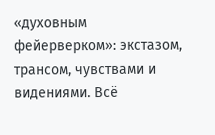«духовным фейерверком»: экстазом, трансом, чувствами и видениями. Всё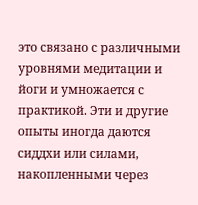это связано с различными уровнями медитации и йоги и умножается с практикой. Эти и другие опыты иногда даются сиддхи или силами, накопленными через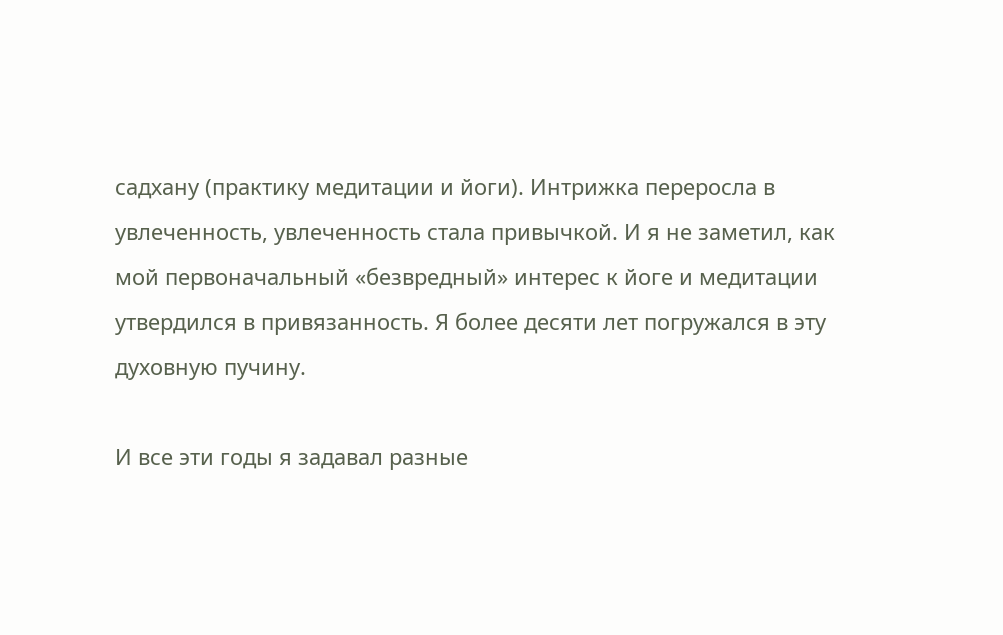садхану (практику медитации и йоги). Интрижка переросла в увлеченность, увлеченность стала привычкой. И я не заметил, как мой первоначальный «безвредный» интерес к йоге и медитации утвердился в привязанность. Я более десяти лет погружался в эту духовную пучину.

И все эти годы я задавал разные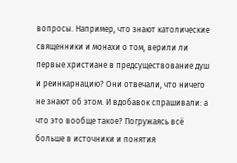вопросы. Например, что знают католические священники и монахи о том, верили ли первые христиане в предсуществование душ и реинкарнацию? Они отвечали, что ничего не знают об этом. И вдобавок спрашивали: а что это вообще такое? Погружаясь всё больше в источники и понятия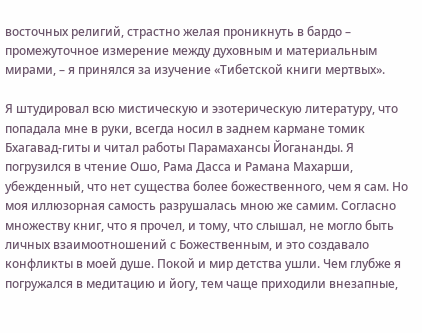восточных религий, страстно желая проникнуть в бардо – промежуточное измерение между духовным и материальным мирами, – я принялся за изучение «Тибетской книги мертвых».

Я штудировал всю мистическую и эзотерическую литературу, что попадала мне в руки, всегда носил в заднем кармане томик Бхагавад-гиты и читал работы Парамахансы Йогананды. Я погрузился в чтение Ошо, Рама Дасса и Рамана Махарши, убежденный, что нет существа более божественного, чем я сам. Но моя иллюзорная самость разрушалась мною же самим. Согласно множеству книг, что я прочел, и тому, что слышал, не могло быть личных взаимоотношений с Божественным, и это создавало конфликты в моей душе. Покой и мир детства ушли. Чем глубже я погружался в медитацию и йогу, тем чаще приходили внезапные,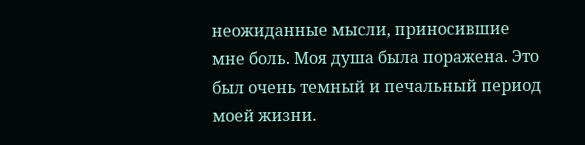неожиданные мысли, приносившие мне боль. Моя душа была поражена. Это был очень темный и печальный период моей жизни.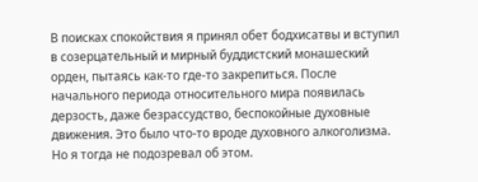В поисках спокойствия я принял обет бодхисатвы и вступил в созерцательный и мирный буддистский монашеский орден, пытаясь как-то где-то закрепиться. После начального периода относительного мира появилась дерзость, даже безрассудство, беспокойные духовные движения. Это было что-то вроде духовного алкоголизма. Но я тогда не подозревал об этом.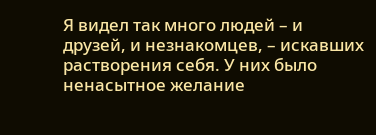Я видел так много людей – и друзей, и незнакомцев, – искавших растворения себя. У них было ненасытное желание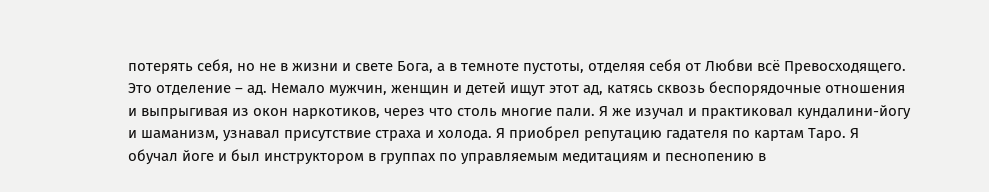потерять себя, но не в жизни и свете Бога, а в темноте пустоты, отделяя себя от Любви всё Превосходящего. Это отделение – ад. Немало мужчин, женщин и детей ищут этот ад, катясь сквозь беспорядочные отношения и выпрыгивая из окон наркотиков, через что столь многие пали. Я же изучал и практиковал кундалини-йогу и шаманизм, узнавал присутствие страха и холода. Я приобрел репутацию гадателя по картам Таро. Я обучал йоге и был инструктором в группах по управляемым медитациям и песнопению в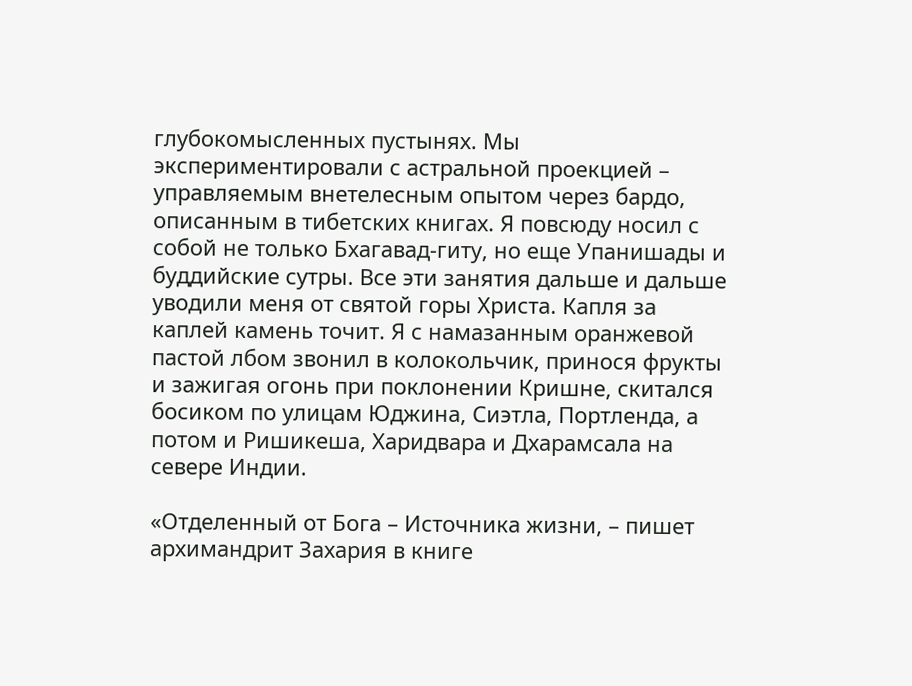глубокомысленных пустынях. Мы экспериментировали с астральной проекцией – управляемым внетелесным опытом через бардо, описанным в тибетских книгах. Я повсюду носил с собой не только Бхагавад-гиту, но еще Упанишады и буддийские сутры. Все эти занятия дальше и дальше уводили меня от святой горы Христа. Капля за каплей камень точит. Я с намазанным оранжевой пастой лбом звонил в колокольчик, принося фрукты и зажигая огонь при поклонении Кришне, скитался босиком по улицам Юджина, Сиэтла, Портленда, а потом и Ришикеша, Харидвара и Дхарамсала на севере Индии.

«Отделенный от Бога – Источника жизни, – пишет архимандрит Захария в книге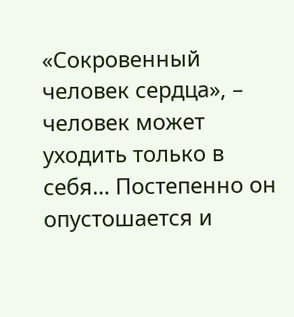«Сокровенный человек сердца», – человек может уходить только в себя… Постепенно он опустошается и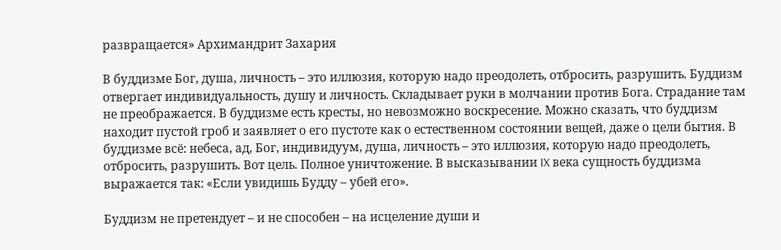развращается» Архимандрит Захария

В буддизме Бог, душа, личность – это иллюзия, которую надо преодолеть, отбросить, разрушить. Буддизм отвергает индивидуальность, душу и личность. Складывает руки в молчании против Бога. Страдание там не преображается. В буддизме есть кресты, но невозможно воскресение. Можно сказать, что буддизм находит пустой гроб и заявляет о его пустоте как о естественном состоянии вещей, даже о цели бытия. В буддизме всё: небеса, ад, Бог, индивидуум, душа, личность – это иллюзия, которую надо преодолеть, отбросить, разрушить. Вот цель. Полное уничтожение. В высказывании IX века сущность буддизма выражается так: «Если увидишь Будду – убей его».

Буддизм не претендует – и не способен – на исцеление души и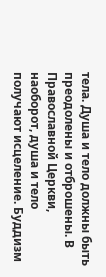тела. Душа и тело должны быть преодолены и отброшены. В Православной Церкви, наоборот, душа и тело получают исцеление. Буддизм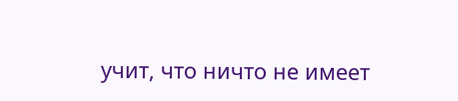учит, что ничто не имеет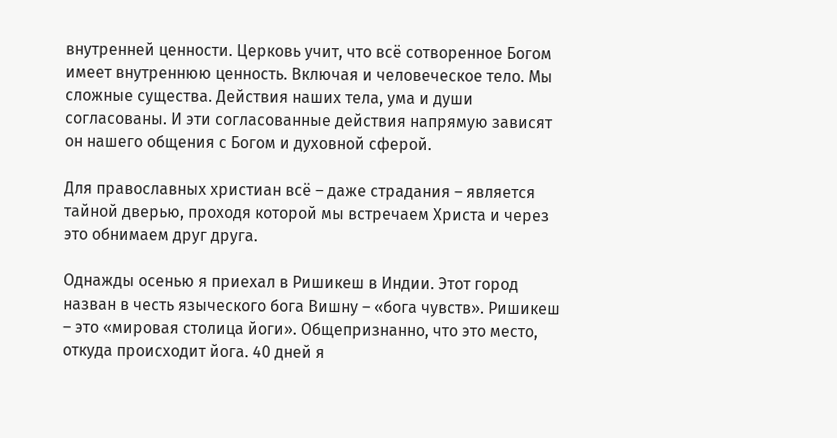внутренней ценности. Церковь учит, что всё сотворенное Богом имеет внутреннюю ценность. Включая и человеческое тело. Мы сложные существа. Действия наших тела, ума и души согласованы. И эти согласованные действия напрямую зависят он нашего общения с Богом и духовной сферой.

Для православных христиан всё – даже страдания – является тайной дверью, проходя которой мы встречаем Христа и через это обнимаем друг друга.

Однажды осенью я приехал в Ришикеш в Индии. Этот город назван в честь языческого бога Вишну – «бога чувств». Ришикеш – это «мировая столица йоги». Общепризнанно, что это место, откуда происходит йога. 40 дней я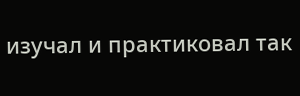изучал и практиковал так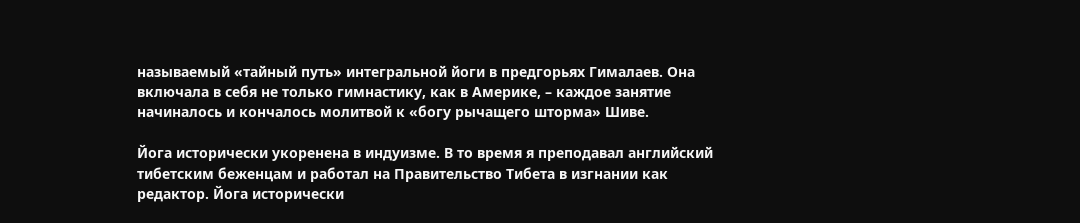называемый «тайный путь» интегральной йоги в предгорьях Гималаев. Она включала в себя не только гимнастику, как в Америке, – каждое занятие начиналось и кончалось молитвой к «богу рычащего шторма» Шиве.

Йога исторически укоренена в индуизме. В то время я преподавал английский тибетским беженцам и работал на Правительство Тибета в изгнании как редактор. Йога исторически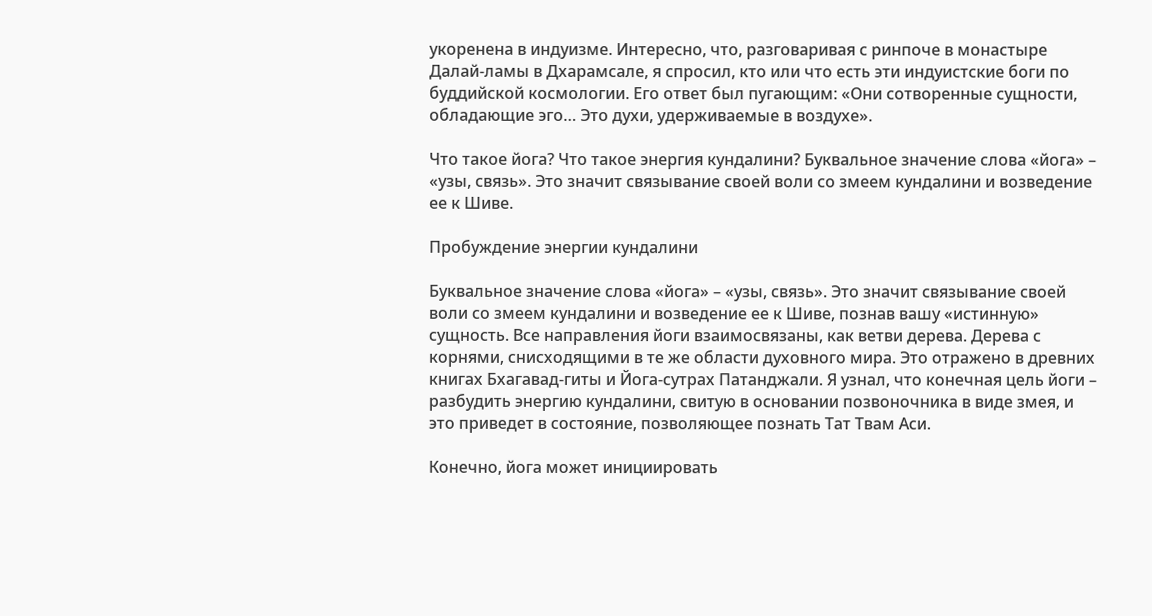укоренена в индуизме. Интересно, что, разговаривая с ринпоче в монастыре Далай-ламы в Дхарамсале, я спросил, кто или что есть эти индуистские боги по буддийской космологии. Его ответ был пугающим: «Они сотворенные сущности, обладающие эго… Это духи, удерживаемые в воздухе».

Что такое йога? Что такое энергия кундалини? Буквальное значение слова «йога» – «узы, связь». Это значит связывание своей воли со змеем кундалини и возведение ее к Шиве.

Пробуждение энергии кундалини

Буквальное значение слова «йога» – «узы, связь». Это значит связывание своей воли со змеем кундалини и возведение ее к Шиве, познав вашу «истинную» сущность. Все направления йоги взаимосвязаны, как ветви дерева. Дерева с корнями, снисходящими в те же области духовного мира. Это отражено в древних книгах Бхагавад-гиты и Йога-сутрах Патанджали. Я узнал, что конечная цель йоги – разбудить энергию кундалини, свитую в основании позвоночника в виде змея, и это приведет в состояние, позволяющее познать Тат Твам Аси.

Конечно, йога может инициировать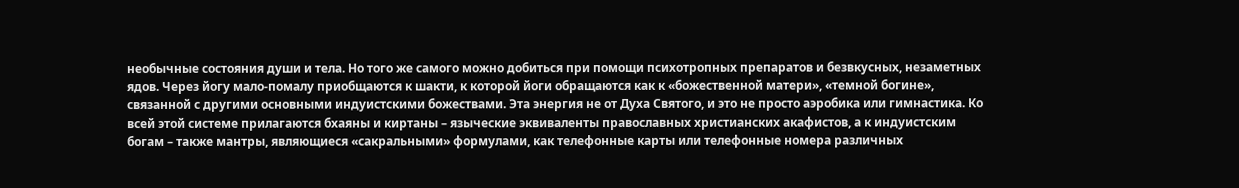необычные состояния души и тела. Но того же самого можно добиться при помощи психотропных препаратов и безвкусных, незаметных ядов. Через йогу мало-помалу приобщаются к шакти, к которой йоги обращаются как к «божественной матери», «темной богине», связанной с другими основными индуистскими божествами. Эта энергия не от Духа Святого, и это не просто аэробика или гимнастика. Ко всей этой системе прилагаются бхаяны и киртаны – языческие эквиваленты православных христианских акафистов, а к индуистским богам – также мантры, являющиеся «сакральными» формулами, как телефонные карты или телефонные номера различных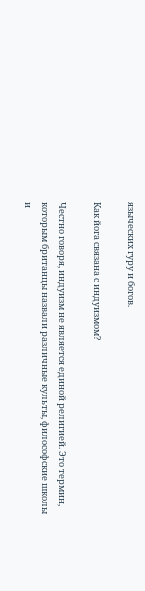языческих гуру и богов.

Как йога связана с индуизмом?

Честно говоря, индуизм не является единой религией. Это термин, которым британцы назвали различные культы, философские школы и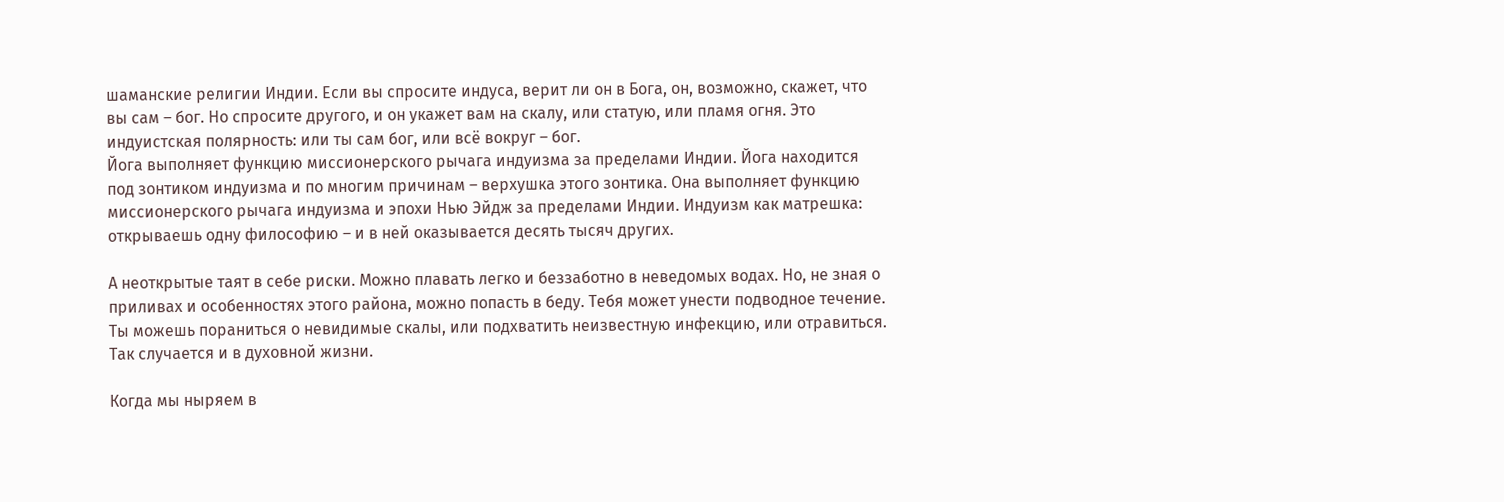шаманские религии Индии. Если вы спросите индуса, верит ли он в Бога, он, возможно, скажет, что вы сам – бог. Но спросите другого, и он укажет вам на скалу, или статую, или пламя огня. Это индуистская полярность: или ты сам бог, или всё вокруг – бог.
Йога выполняет функцию миссионерского рычага индуизма за пределами Индии. Йога находится под зонтиком индуизма и по многим причинам – верхушка этого зонтика. Она выполняет функцию миссионерского рычага индуизма и эпохи Нью Эйдж за пределами Индии. Индуизм как матрешка: открываешь одну философию – и в ней оказывается десять тысяч других.

А неоткрытые таят в себе риски. Можно плавать легко и беззаботно в неведомых водах. Но, не зная о приливах и особенностях этого района, можно попасть в беду. Тебя может унести подводное течение. Ты можешь пораниться о невидимые скалы, или подхватить неизвестную инфекцию, или отравиться. Так случается и в духовной жизни.

Когда мы ныряем в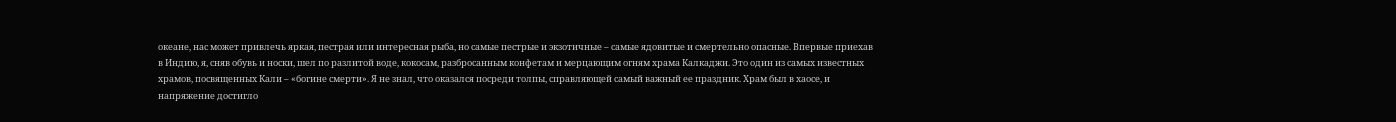океане, нас может привлечь яркая, пестрая или интересная рыба, но самые пестрые и экзотичные – самые ядовитые и смертельно опасные. Впервые приехав в Индию, я, сняв обувь и носки, шел по разлитой воде, кокосам, разбросанным конфетам и мерцающим огням храма Калкаджи. Это один из самых известных храмов, посвященных Кали – «богине смерти». Я не знал, что оказался посреди толпы, справляющей самый важный ее праздник. Храм был в хаосе, и напряжение достигло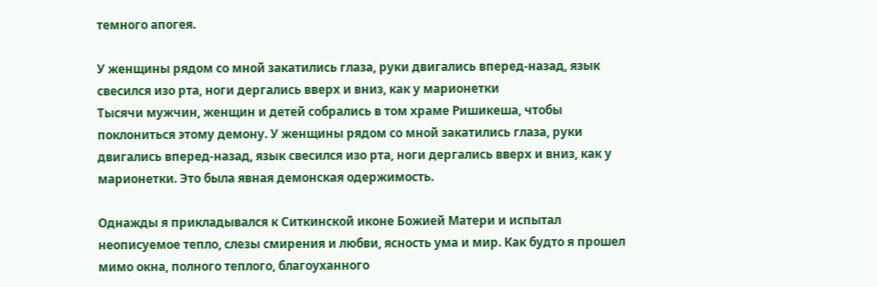темного апогея.

У женщины рядом со мной закатились глаза, руки двигались вперед-назад, язык свесился изо рта, ноги дергались вверх и вниз, как у марионетки
Тысячи мужчин, женщин и детей собрались в том храме Ришикеша, чтобы поклониться этому демону. У женщины рядом со мной закатились глаза, руки двигались вперед-назад, язык свесился изо рта, ноги дергались вверх и вниз, как у марионетки. Это была явная демонская одержимость.

Однажды я прикладывался к Ситкинской иконе Божией Матери и испытал неописуемое тепло, слезы смирения и любви, ясность ума и мир. Как будто я прошел мимо окна, полного теплого, благоуханного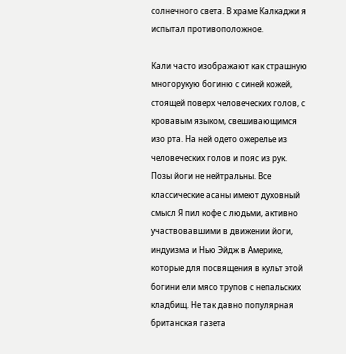солнечного света. В храме Калкаджи я испытал противоположное.

Кали часто изображают как страшную многорукую богиню с синей кожей, стоящей поверх человеческих голов, с кровавым языком, свешивающимся изо рта. На ней одето ожерелье из человеческих голов и пояс из рук. Позы йоги не нейтральны. Все классические асаны имеют духовный смысл Я пил кофе с людьми, активно участвовавшими в движении йоги, индуизма и Нью Эйдж в Америке, которые для посвящения в культ этой богини ели мясо трупов с непальских кладбищ. Не так давно популярная британская газета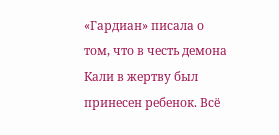«Гардиан» писала о том, что в честь демона Кали в жертву был принесен ребенок. Всё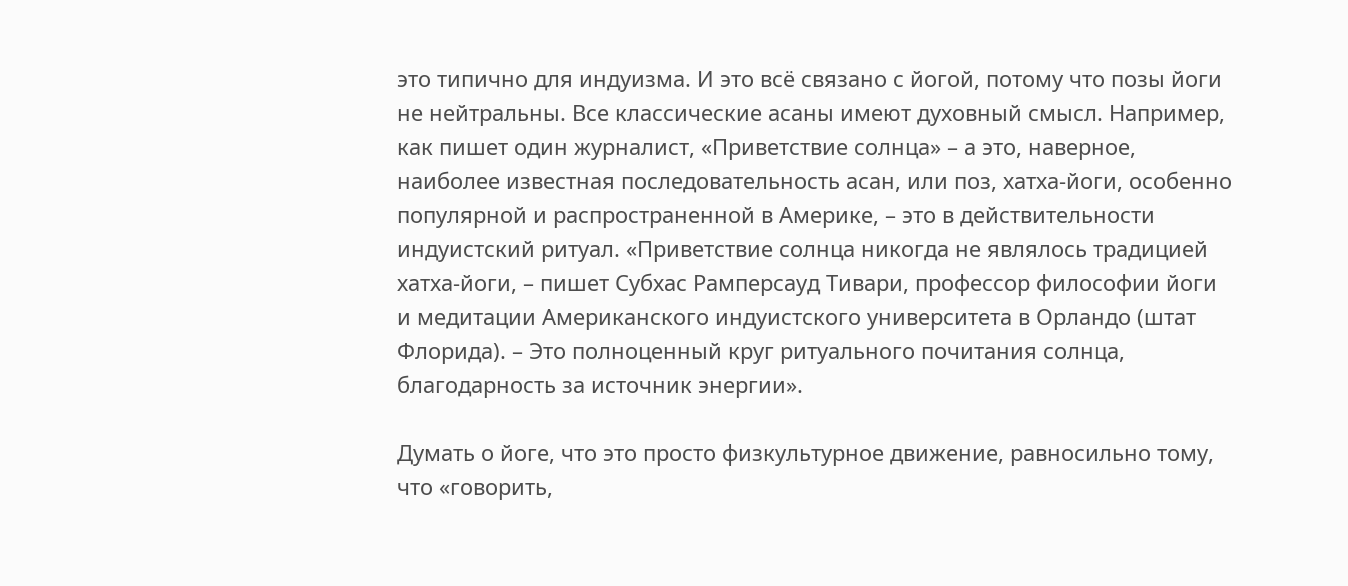это типично для индуизма. И это всё связано с йогой, потому что позы йоги не нейтральны. Все классические асаны имеют духовный смысл. Например, как пишет один журналист, «Приветствие солнца» – а это, наверное, наиболее известная последовательность асан, или поз, хатха-йоги, особенно популярной и распространенной в Америке, – это в действительности индуистский ритуал. «Приветствие солнца никогда не являлось традицией хатха-йоги, – пишет Субхас Рамперсауд Тивари, профессор философии йоги и медитации Американского индуистского университета в Орландо (штат Флорида). – Это полноценный круг ритуального почитания солнца, благодарность за источник энергии».

Думать о йоге, что это просто физкультурное движение, равносильно тому, что «говорить,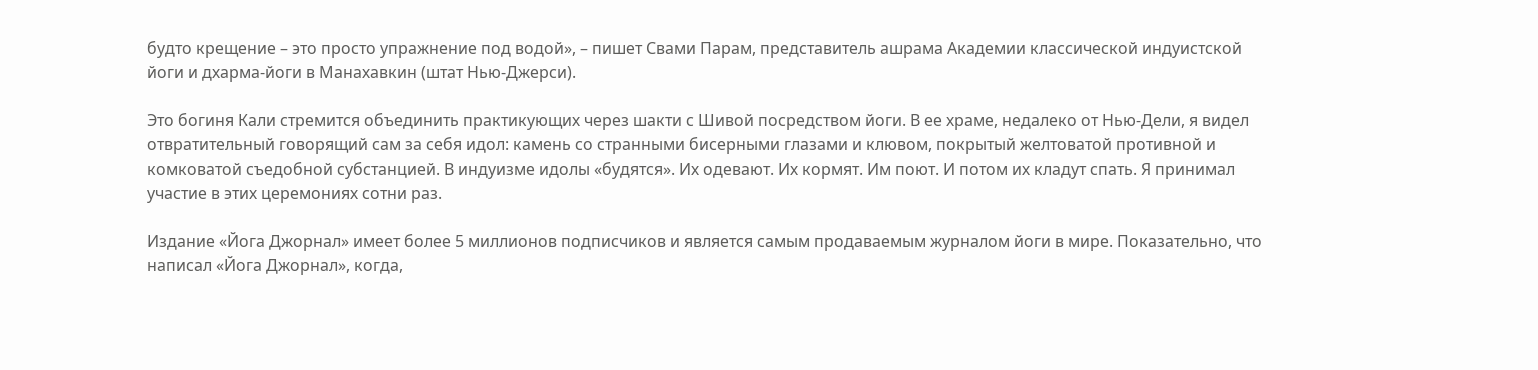будто крещение – это просто упражнение под водой», – пишет Свами Парам, представитель ашрама Академии классической индуистской йоги и дхарма-йоги в Манахавкин (штат Нью-Джерси).

Это богиня Кали стремится объединить практикующих через шакти с Шивой посредством йоги. В ее храме, недалеко от Нью-Дели, я видел отвратительный говорящий сам за себя идол: камень со странными бисерными глазами и клювом, покрытый желтоватой противной и комковатой съедобной субстанцией. В индуизме идолы «будятся». Их одевают. Их кормят. Им поют. И потом их кладут спать. Я принимал участие в этих церемониях сотни раз.

Издание «Йога Джорнал» имеет более 5 миллионов подписчиков и является самым продаваемым журналом йоги в мире. Показательно, что написал «Йога Джорнал», когда,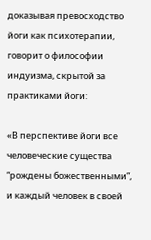доказывая превосходство йоги как психотерапии, говорит о философии индуизма, скрытой за практиками йоги:

«В перспективе йоги все человеческие существа “рождены божественными”, и каждый человек в своей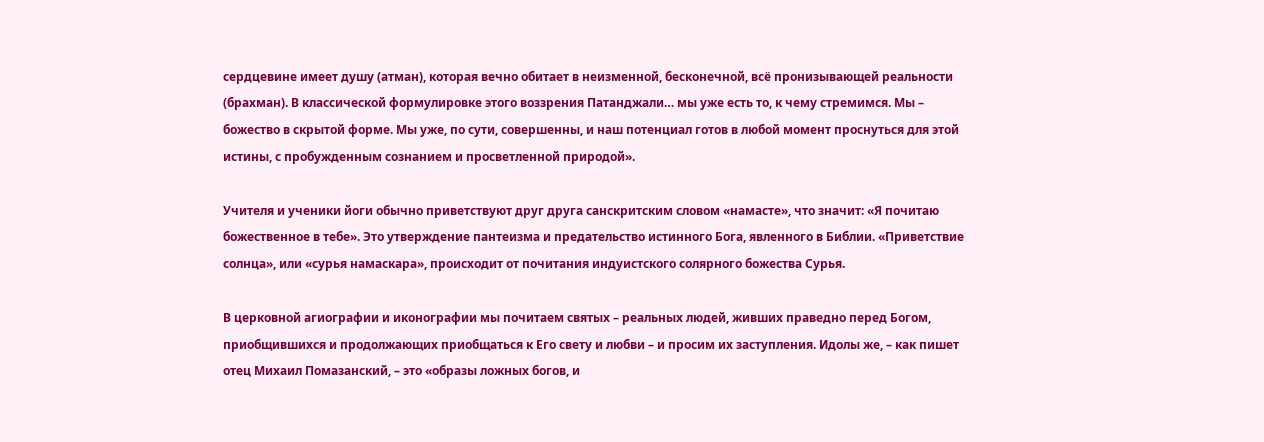сердцевине имеет душу (атман), которая вечно обитает в неизменной, бесконечной, всё пронизывающей реальности (брахман). В классической формулировке этого воззрения Патанджали… мы уже есть то, к чему стремимся. Мы – божество в скрытой форме. Мы уже, по сути, совершенны, и наш потенциал готов в любой момент проснуться для этой истины, с пробужденным сознанием и просветленной природой».

Учителя и ученики йоги обычно приветствуют друг друга санскритским словом «намасте», что значит: «Я почитаю божественное в тебе». Это утверждение пантеизма и предательство истинного Бога, явленного в Библии. «Приветствие солнца», или «сурья намаскара», происходит от почитания индуистского солярного божества Сурья.

В церковной агиографии и иконографии мы почитаем святых – реальных людей, живших праведно перед Богом, приобщившихся и продолжающих приобщаться к Его свету и любви – и просим их заступления. Идолы же, – как пишет отец Михаил Помазанский, – это «образы ложных богов, и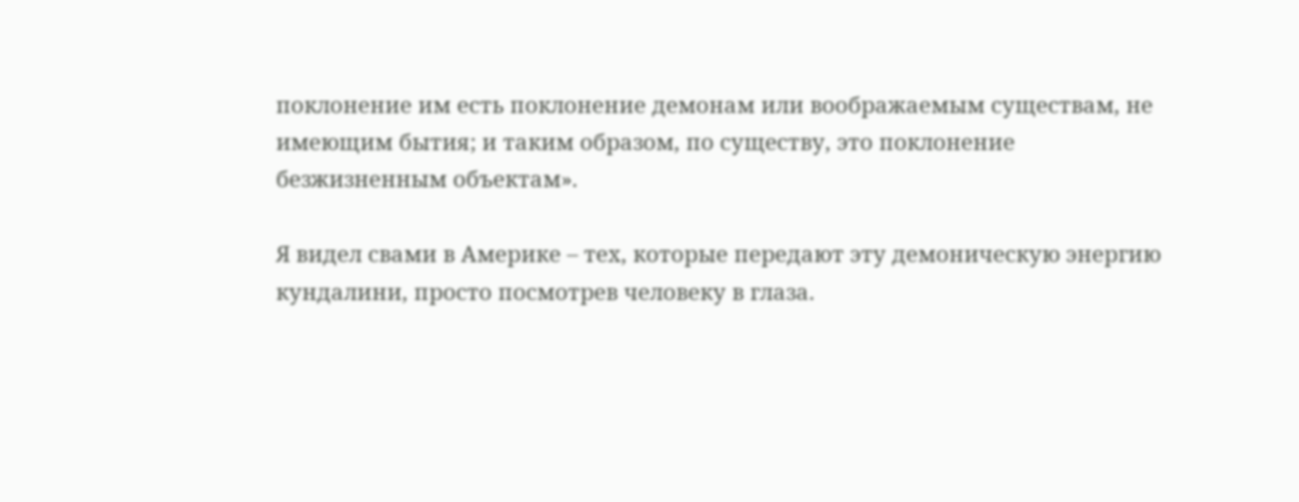поклонение им есть поклонение демонам или воображаемым существам, не имеющим бытия; и таким образом, по существу, это поклонение безжизненным объектам».

Я видел свами в Америке – тех, которые передают эту демоническую энергию кундалини, просто посмотрев человеку в глаза.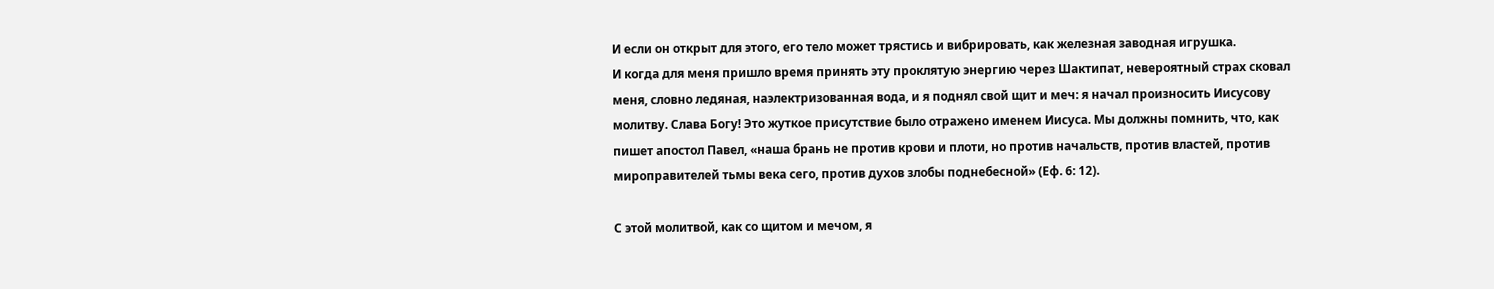И если он открыт для этого, его тело может трястись и вибрировать, как железная заводная игрушка.
И когда для меня пришло время принять эту проклятую энергию через Шактипат, невероятный страх сковал меня, словно ледяная, наэлектризованная вода, и я поднял свой щит и меч: я начал произносить Иисусову молитву. Слава Богу! Это жуткое присутствие было отражено именем Иисуса. Мы должны помнить, что, как пишет апостол Павел, «наша брань не против крови и плоти, но против начальств, против властей, против мироправителей тьмы века сего, против духов злобы поднебесной» (Еф. 6: 12).

С этой молитвой, как со щитом и мечом, я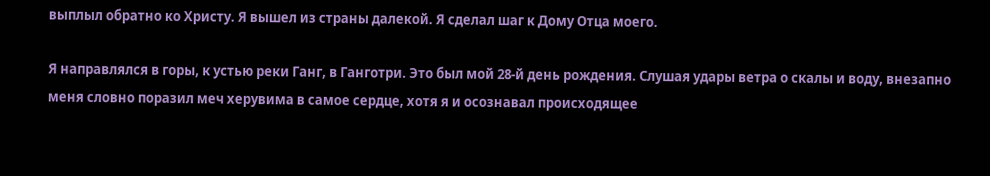выплыл обратно ко Христу. Я вышел из страны далекой. Я сделал шаг к Дому Отца моего.

Я направлялся в горы, к устью реки Ганг, в Ганготри. Это был мой 28-й день рождения. Слушая удары ветра о скалы и воду, внезапно меня словно поразил меч херувима в самое сердце, хотя я и осознавал происходящее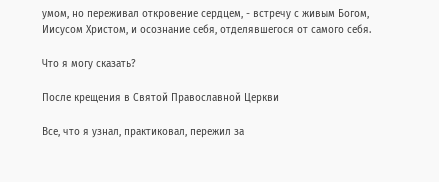умом, но переживал откровение сердцем, - встречу с живым Богом, Иисусом Христом, и осознание себя, отделявшегося от самого себя.

Что я могу сказать?

После крещения в Святой Православной Церкви

Все, что я узнал, практиковал, пережил за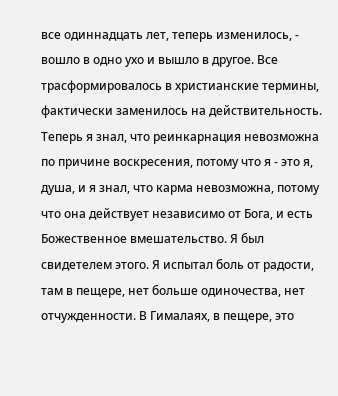все одиннадцать лет, теперь изменилось, - вошло в одно ухо и вышло в другое. Все трасформировалось в христианские термины, фактически заменилось на действительность. Теперь я знал, что реинкарнация невозможна по причине воскресения, потому что я - это я, душа, и я знал, что карма невозможна, потому что она действует независимо от Бога, и есть Божественное вмешательство. Я был свидетелем этого. Я испытал боль от радости, там в пещере, нет больше одиночества, нет отчужденности. В Гималаях, в пещере, это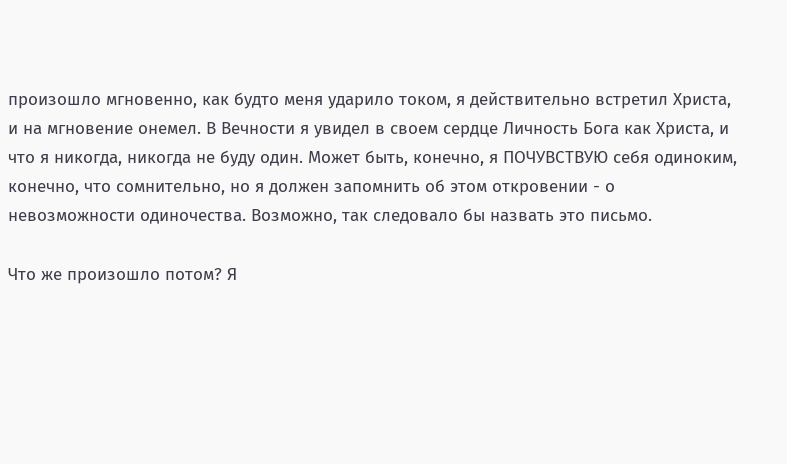произошло мгновенно, как будто меня ударило током, я действительно встретил Христа, и на мгновение онемел. В Вечности я увидел в своем сердце Личность Бога как Христа, и что я никогда, никогда не буду один. Может быть, конечно, я ПОЧУВСТВУЮ себя одиноким, конечно, что сомнительно, но я должен запомнить об этом откровении - о невозможности одиночества. Возможно, так следовало бы назвать это письмо.

Что же произошло потом? Я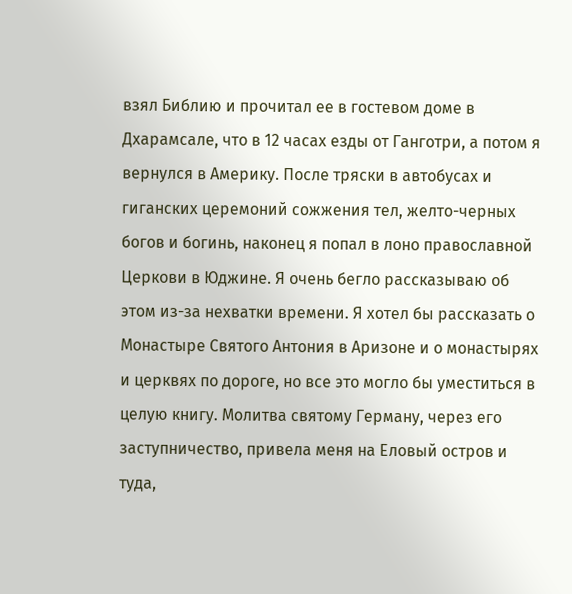взял Библию и прочитал ее в гостевом доме в Дхарамсале, что в 12 часах езды от Ганготри, а потом я вернулся в Америку. После тряски в автобусах и гиганских церемоний сожжения тел, желто-черных богов и богинь, наконец я попал в лоно православной Церкови в Юджине. Я очень бегло рассказываю об этом из-за нехватки времени. Я хотел бы рассказать о Монастыре Святого Антония в Аризоне и о монастырях и церквях по дороге, но все это могло бы уместиться в целую книгу. Молитва святому Герману, через его заступничество, привела меня на Еловый остров и туда,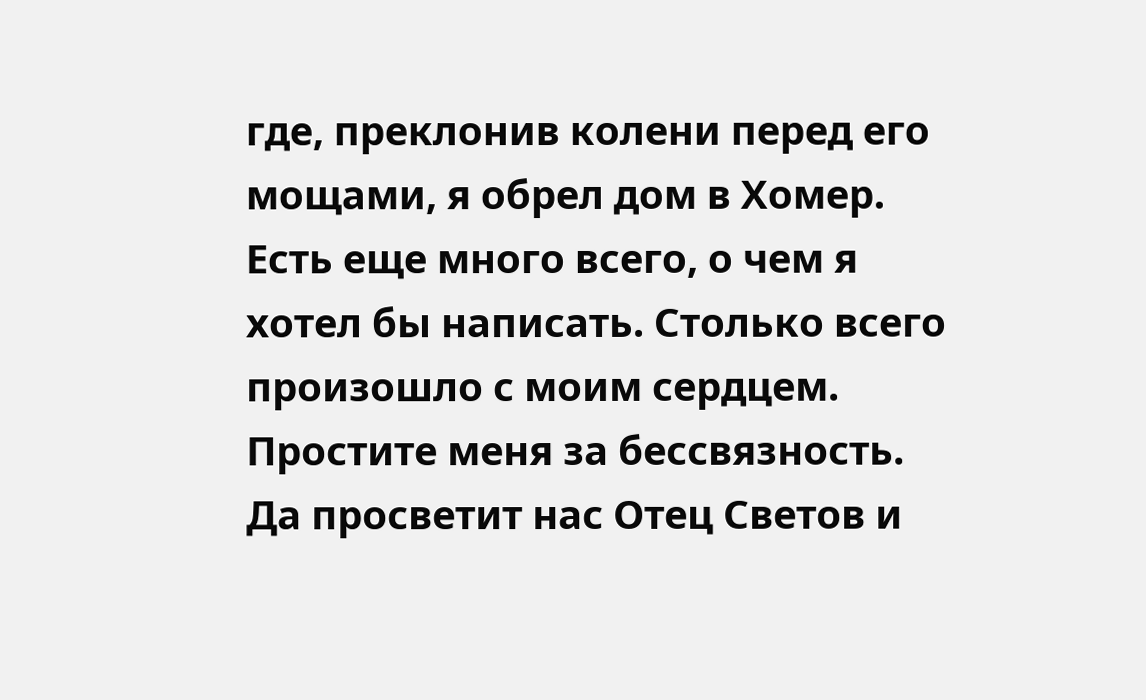где, преклонив колени перед его мощами, я обрел дом в Хомер. Есть еще много всего, о чем я хотел бы написать. Столько всего произошло с моим сердцем. Простите меня за бессвязность. Да просветит нас Отец Светов и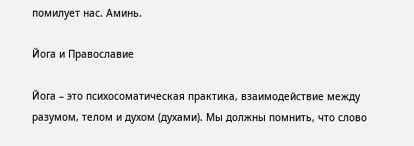помилует нас. Аминь.

Йога и Православие

Йога – это психосоматическая практика, взаимодействие между разумом, телом и духом (духами). Мы должны помнить, что слово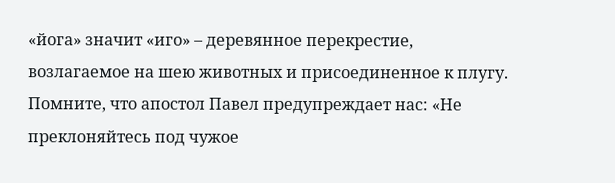«йога» значит «иго» – деревянное перекрестие, возлагаемое на шею животных и присоединенное к плугу. Помните, что апостол Павел предупреждает нас: «Не преклоняйтесь под чужое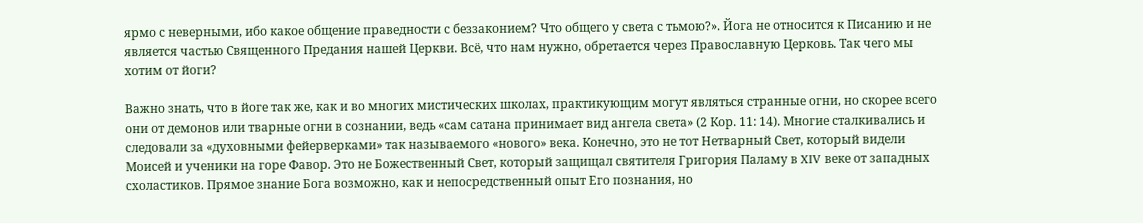ярмо с неверными, ибо какое общение праведности с беззаконием? Что общего у света с тьмою?». Йога не относится к Писанию и не является частью Священного Предания нашей Церкви. Всё, что нам нужно, обретается через Православную Церковь. Так чего мы хотим от йоги?

Важно знать, что в йоге так же, как и во многих мистических школах, практикующим могут являться странные огни, но скорее всего они от демонов или тварные огни в сознании, ведь «сам сатана принимает вид ангела света» (2 Кор. 11: 14). Многие сталкивались и следовали за «духовными фейерверками» так называемого «нового» века. Конечно, это не тот Нетварный Свет, который видели Моисей и ученики на горе Фавор. Это не Божественный Свет, который защищал святителя Григория Паламу в XIV веке от западных схоластиков. Прямое знание Бога возможно, как и непосредственный опыт Его познания, но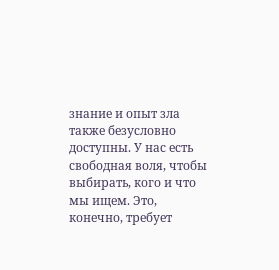знание и опыт зла также безусловно доступны. У нас есть свободная воля, чтобы выбирать, кого и что мы ищем. Это, конечно, требует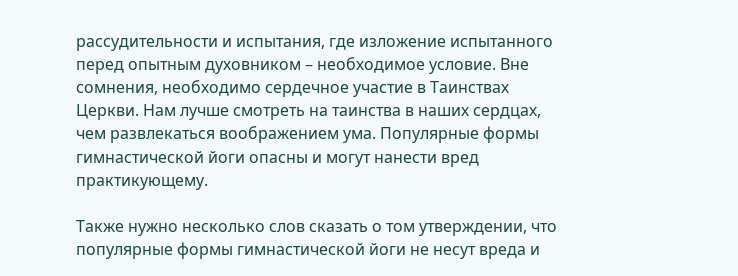рассудительности и испытания, где изложение испытанного перед опытным духовником – необходимое условие. Вне сомнения, необходимо сердечное участие в Таинствах Церкви. Нам лучше смотреть на таинства в наших сердцах, чем развлекаться воображением ума. Популярные формы гимнастической йоги опасны и могут нанести вред практикующему.

Также нужно несколько слов сказать о том утверждении, что популярные формы гимнастической йоги не несут вреда и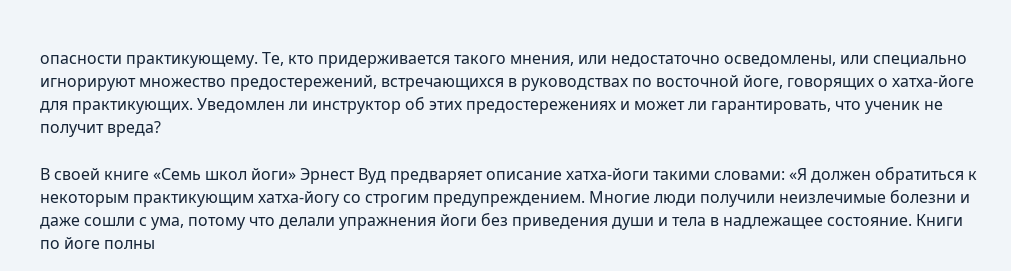опасности практикующему. Те, кто придерживается такого мнения, или недостаточно осведомлены, или специально игнорируют множество предостережений, встречающихся в руководствах по восточной йоге, говорящих о хатха-йоге для практикующих. Уведомлен ли инструктор об этих предостережениях и может ли гарантировать, что ученик не получит вреда?

В своей книге «Семь школ йоги» Эрнест Вуд предваряет описание хатха-йоги такими словами: «Я должен обратиться к некоторым практикующим хатха-йогу со строгим предупреждением. Многие люди получили неизлечимые болезни и даже сошли с ума, потому что делали упражнения йоги без приведения души и тела в надлежащее состояние. Книги по йоге полны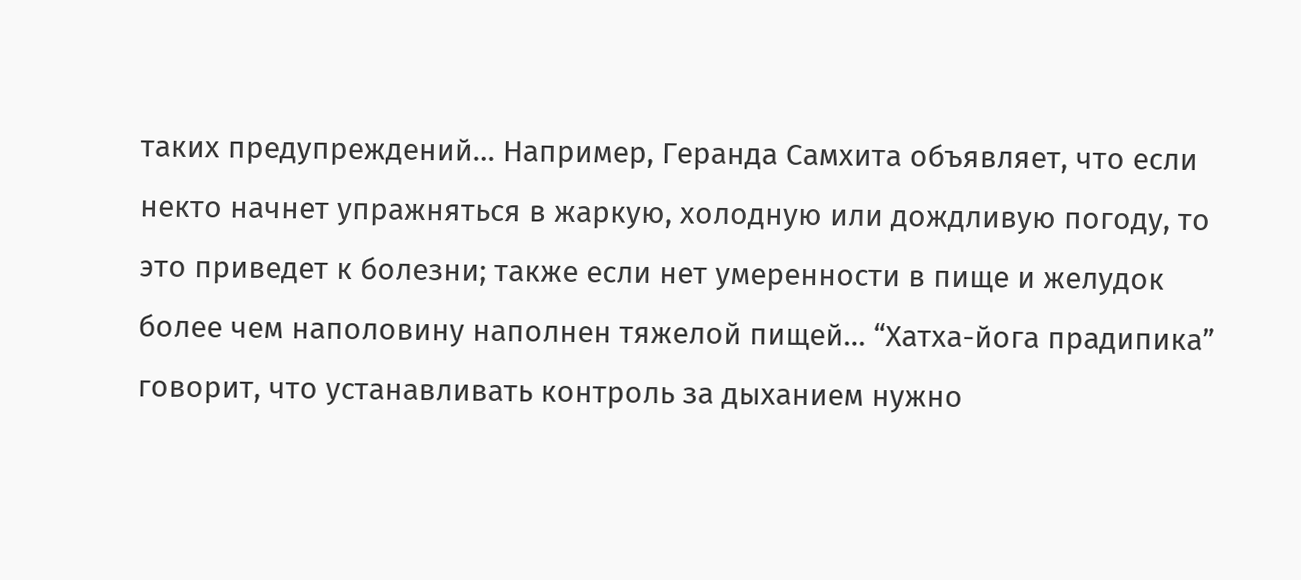таких предупреждений… Например, Геранда Самхита объявляет, что если некто начнет упражняться в жаркую, холодную или дождливую погоду, то это приведет к болезни; также если нет умеренности в пище и желудок более чем наполовину наполнен тяжелой пищей… “Хатха-йога прадипика” говорит, что устанавливать контроль за дыханием нужно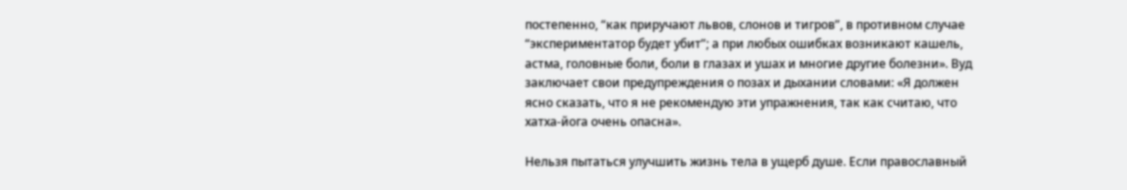постепенно, “как приручают львов, слонов и тигров”, в противном случае “экспериментатор будет убит”; а при любых ошибках возникают кашель, астма, головные боли, боли в глазах и ушах и многие другие болезни». Вуд заключает свои предупреждения о позах и дыхании словами: «Я должен ясно сказать, что я не рекомендую эти упражнения, так как считаю, что хатха-йога очень опасна».

Нельзя пытаться улучшить жизнь тела в ущерб душе. Если православный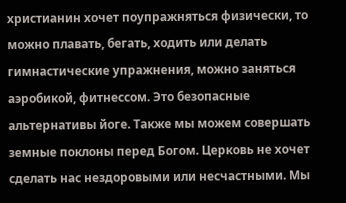христианин хочет поупражняться физически, то можно плавать, бегать, ходить или делать гимнастические упражнения, можно заняться аэробикой, фитнессом. Это безопасные альтернативы йоге. Также мы можем совершать земные поклоны перед Богом. Церковь не хочет сделать нас нездоровыми или несчастными. Мы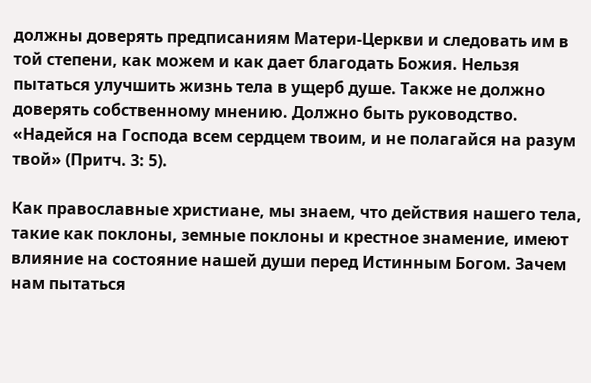должны доверять предписаниям Матери-Церкви и следовать им в той степени, как можем и как дает благодать Божия. Нельзя пытаться улучшить жизнь тела в ущерб душе. Также не должно доверять собственному мнению. Должно быть руководство. «Надейся на Господа всем сердцем твоим, и не полагайся на разум твой» (Притч. 3: 5).

Как православные христиане, мы знаем, что действия нашего тела, такие как поклоны, земные поклоны и крестное знамение, имеют влияние на состояние нашей души перед Истинным Богом. Зачем нам пытаться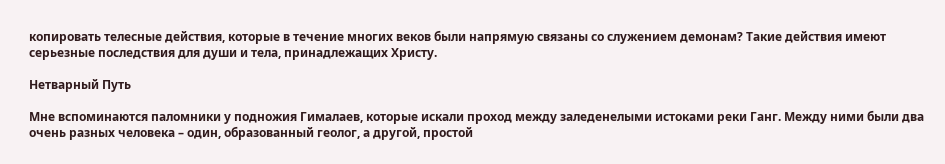копировать телесные действия, которые в течение многих веков были напрямую связаны со служением демонам? Такие действия имеют серьезные последствия для души и тела, принадлежащих Христу.

Нетварный Путь

Мне вспоминаются паломники у подножия Гималаев, которые искали проход между заледенелыми истоками реки Ганг. Между ними были два очень разных человека – один, образованный геолог, а другой, простой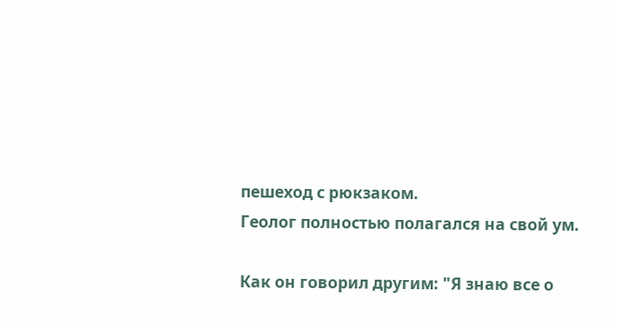пешеход с рюкзаком.
Геолог полностью полагался на свой ум.

Как он говорил другим: "Я знаю все о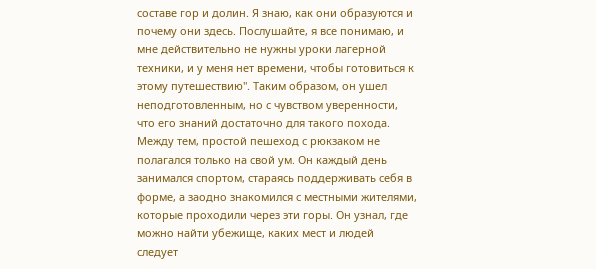составе гор и долин. Я знаю, как они образуются и почему они здесь. Послушайте, я все понимаю, и мне действительно не нужны уроки лагерной техники, и у меня нет времени, чтобы готовиться к этому путешествию". Таким образом, он ушел неподготовленным, но с чувством уверенности, что его знаний достаточно для такого похода. Между тем, простой пешеход с рюкзаком не полагался только на свой ум. Он каждый день занимался спортом, стараясь поддерживать себя в форме, а заодно знакомился с местными жителями, которые проходили через эти горы. Он узнал, где можно найти убежище, каких мест и людей следует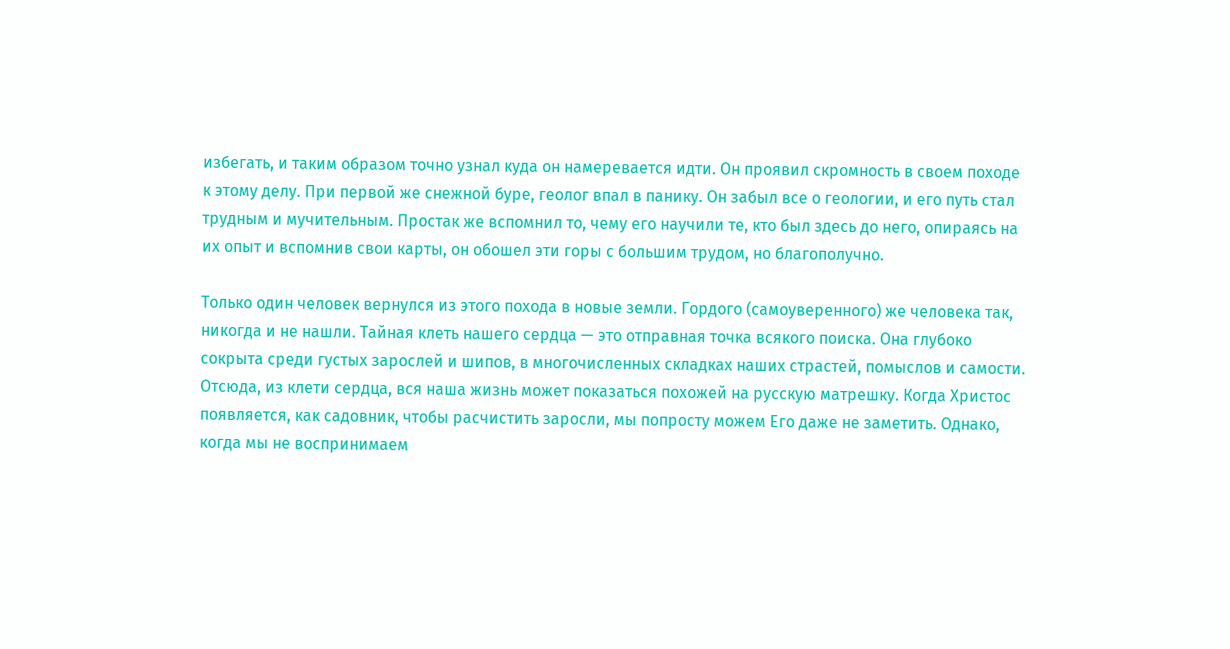избегать, и таким образом точно узнал куда он намеревается идти. Он проявил скромность в своем походе к этому делу. При первой же снежной буре, геолог впал в панику. Он забыл все о геологии, и его путь стал трудным и мучительным. Простак же вспомнил то, чему его научили те, кто был здесь до него, опираясь на их опыт и вспомнив свои карты, он обошел эти горы с большим трудом, но благополучно.

Только один человек вернулся из этого похода в новые земли. Гордого (самоуверенного) же человека так, никогда и не нашли. Тайная клеть нашего сердца — это отправная точка всякого поиска. Она глубоко сокрыта среди густых зарослей и шипов, в многочисленных складках наших страстей, помыслов и самости. Отсюда, из клети сердца, вся наша жизнь может показаться похожей на русскую матрешку. Когда Христос появляется, как садовник, чтобы расчистить заросли, мы попросту можем Его даже не заметить. Однако, когда мы не воспринимаем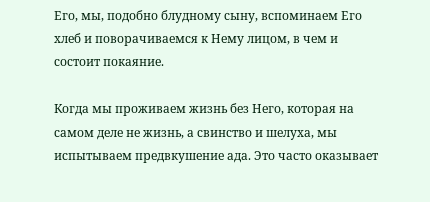Его, мы, подобно блудному сыну, вспоминаем Его хлеб и поворачиваемся к Нему лицом, в чем и состоит покаяние.

Когда мы проживаем жизнь без Него, которая на самом деле не жизнь, а свинство и шелуха, мы испытываем предвкушение ада. Это часто оказывает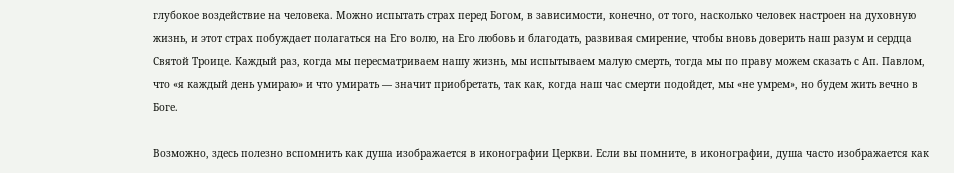глубокое воздействие на человека. Можно испытать страх перед Богом, в зависимости, конечно, от того, насколько человек настроен на духовную жизнь, и этот страх побуждает полагаться на Его волю, на Его любовь и благодать, развивая смирение, чтобы вновь доверить наш разум и сердца Святой Троице. Каждый раз, когда мы пересматриваем нашу жизнь, мы испытываем малую смерть, тогда мы по праву можем сказать с Ап. Павлом, что «я каждый день умираю» и что умирать — значит приобретать, так как, когда наш час смерти подойдет, мы «не умрем», но будем жить вечно в Боге.

Возможно, здесь полезно вспомнить как душа изображается в иконографии Церкви. Если вы помните, в иконографии, душа часто изображается как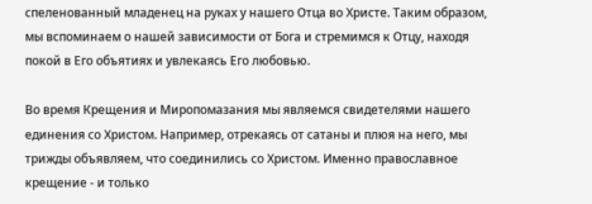спеленованный младенец на руках у нашего Отца во Христе. Таким образом, мы вспоминаем о нашей зависимости от Бога и стремимся к Отцу, находя покой в Его объятиях и увлекаясь Его любовью.

Во время Крещения и Миропомазания мы являемся свидетелями нашего единения со Христом. Например, отрекаясь от сатаны и плюя на него, мы трижды объявляем, что соединились со Христом. Именно православное крещение - и только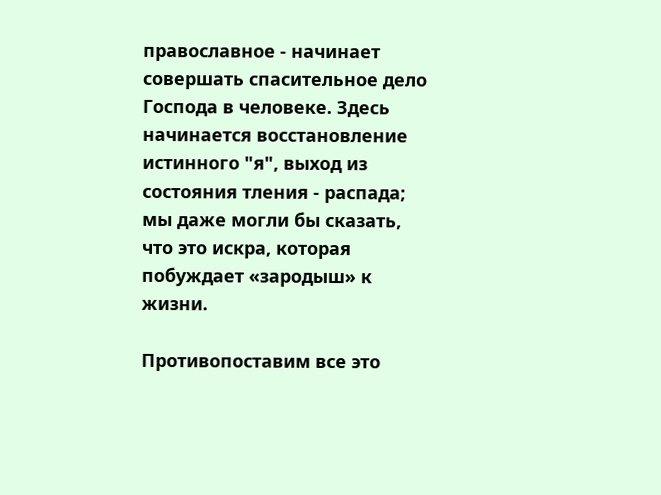православное - начинает совершать спасительное дело Господа в человеке. Здесь начинается восстановление истинного "я", выход из состояния тления - распада; мы даже могли бы сказать, что это искра, которая побуждает «зародыш» к жизни.

Противопоставим все это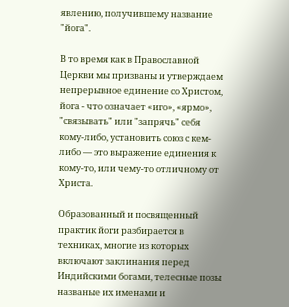явлению, получившему название "йога".

В то время как в Православной Церкви мы призваны и утверждаем непрерывное единение со Христом, йога - что означает «иго», «ярмо», "связывать" или "запрячь" себя кому-либо, установить союз с кем-либо — это выражение единения к кому-то, или чему-то отличному от Христа.

Образованный и посвященный практик йоги разбирается в техниках, многие из которых включают заклинания перед Индийскими богами, телесные позы названые их именами и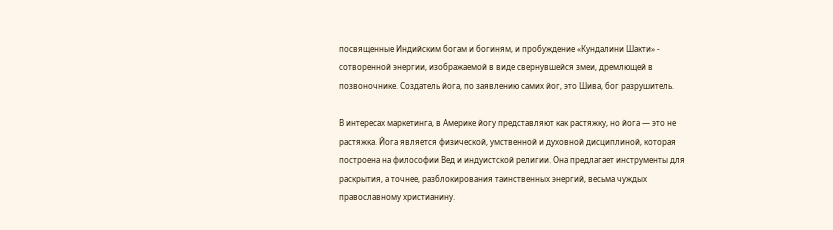посвященные Индийским богам и богиням, и пробуждение «Кундалини Шакти» - сотворенной энергии, изображаемой в виде свернувшейся змеи, дремлющей в позвоночнике. Создатель йога, по заявлению самих йог, это Шива, бог разрушитель.

В интересах маркетинга, в Америке йогу представляют как растяжку, но йога — это не растяжка. Йога является физической, умственной и духовной дисциплиной, которая построена на философии Вед и индуистской религии. Она предлагает инструменты для раскрытия, а точнее, разблокирования таинственных энергий, весьма чуждых православному христианину.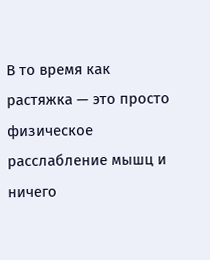В то время как растяжка — это просто физическое расслабление мышц и ничего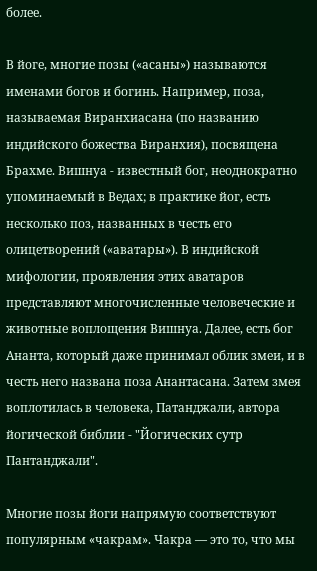более.

В йоге, многие позы («асаны») называются именами богов и богинь. Например, поза, называемая Виранхиасана (по названию индийского божества Виранхия), посвящена Брахме. Вишнуа - известный бог, неоднократно упоминаемый в Ведах; в практике йог, есть несколько поз, названных в честь его олицетворений («аватары»). В индийской мифологии, проявления этих аватаров представляют многочисленные человеческие и животные воплощения Вишнуа. Далее, есть бог Ананта, который даже принимал облик змеи, и в честь него названа поза Анантасана. Затем змея воплотилась в человека, Патанджали, автора йогической библии - "Йогических сутр Пантанджали".

Многие позы йоги напрямую соответствуют популярным «чакрам». Чакра — это то, что мы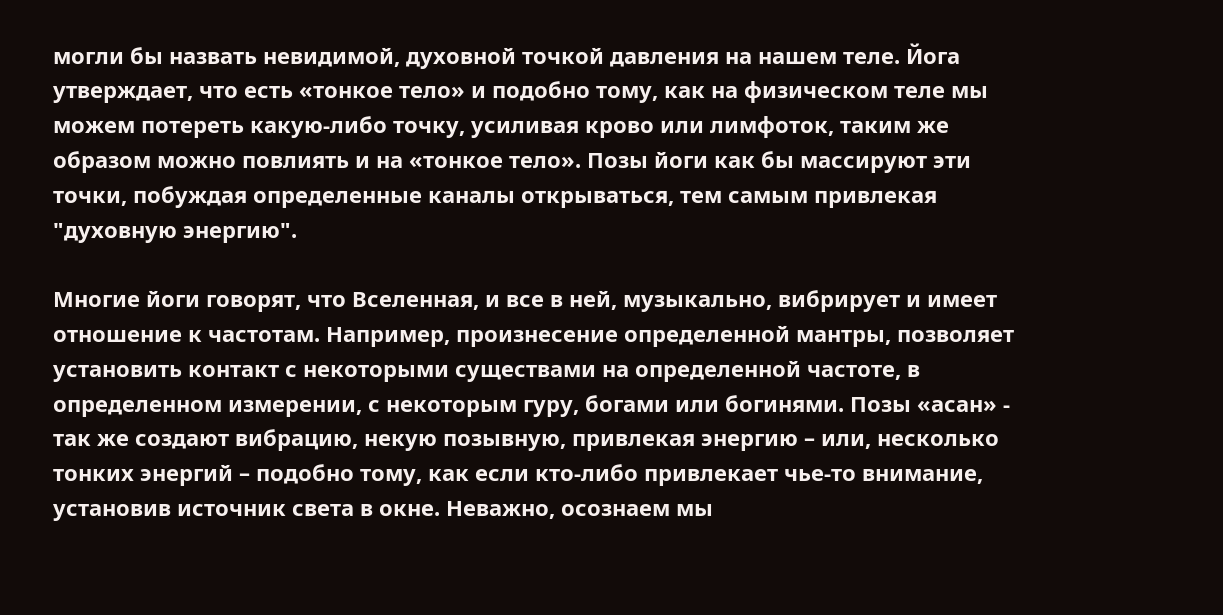могли бы назвать невидимой, духовной точкой давления на нашем теле. Йога утверждает, что есть «тонкое тело» и подобно тому, как на физическом теле мы можем потереть какую-либо точку, усиливая крово или лимфоток, таким же образом можно повлиять и на «тонкое тело». Позы йоги как бы массируют эти точки, побуждая определенные каналы открываться, тем самым привлекая "духовную энергию".

Многие йоги говорят, что Вселенная, и все в ней, музыкально, вибрирует и имеет отношение к частотам. Например, произнесение определенной мантры, позволяет установить контакт с некоторыми существами на определенной частоте, в определенном измерении, с некоторым гуру, богами или богинями. Позы «асан» - так же создают вибрацию, некую позывную, привлекая энергию – или, несколько тонких энергий – подобно тому, как если кто-либо привлекает чье-то внимание, установив источник света в окне. Неважно, осознаем мы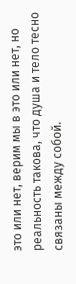это или нет, верим мы в это или нет, но реальность такова, что душа и тело тесно связаны между собой.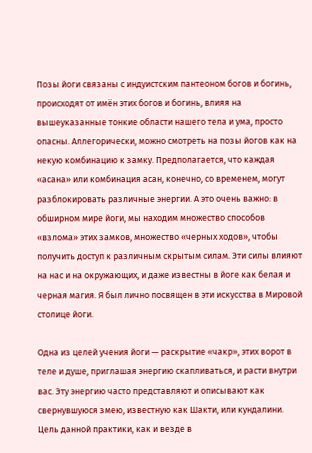Позы йоги связаны с индуистским пантеоном богов и богинь, происходят от имён этих богов и богинь, влияя на вышеуказанные тонкие области нашего тела и ума, просто опасны. Аллегорически, можно смотреть на позы йогов как на некую комбинацию к замку. Предполагается, что каждая «асана» или комбинация асан, конечно, со временем, могут разблокировать различные энергии. А это очень важно: в обширном мире йоги, мы находим множество способов «взлома» этих замков, множество «черных ходов», чтобы получить доступ к различным скрытым силам. Эти силы влияют на нас и на окружающих, и даже известны в йоге как белая и черная магия. Я был лично посвящен в эти искусства в Мировой столице йоги.

Одна из целей учения йоги — раскрытие «чакр», этих ворот в теле и душе, приглашая энергию скапливаться, и расти внутри вас. Эту энергию часто представляют и описывают как свернувшуюся змею, известную как Шакти, или кундалини. Цель данной практики, как и везде в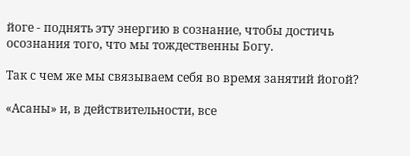йоге - поднять эту энергию в сознание, чтобы достичь осознания того, что мы тождественны Богу.

Так с чем же мы связываем себя во время занятий йогой?

«Асаны» и, в действительности, все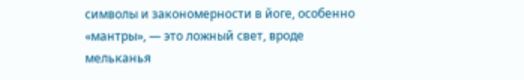символы и закономерности в йоге, особенно «мантры», — это ложный свет, вроде мельканья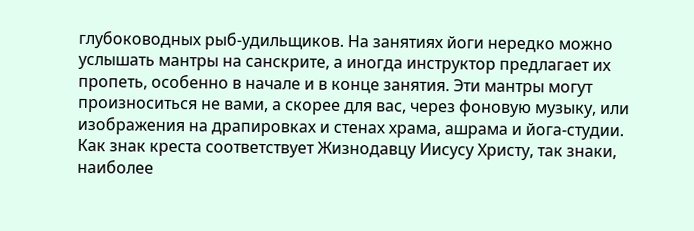глубоководных рыб-удильщиков. На занятиях йоги нередко можно услышать мантры на санскрите, а иногда инструктор предлагает их пропеть, особенно в начале и в конце занятия. Эти мантры могут произноситься не вами, а скорее для вас, через фоновую музыку, или изображения на драпировках и стенах храма, ашрама и йога-студии. Как знак креста соответствует Жизнодавцу Иисусу Христу, так знаки, наиболее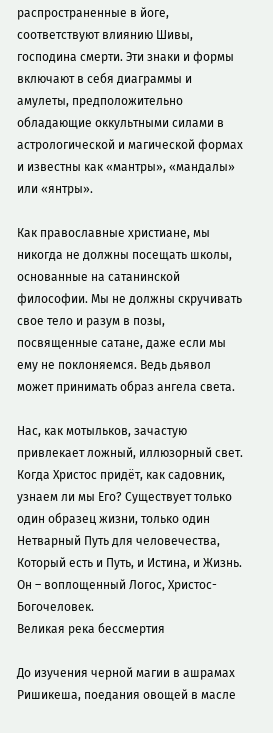распространенные в йоге, соответствуют влиянию Шивы, господина смерти. Эти знаки и формы включают в себя диаграммы и амулеты, предположительно обладающие оккультными силами в астрологической и магической формах и известны как «мантры», «мандалы» или «янтры».

Как православные христиане, мы никогда не должны посещать школы, основанные на сатанинской философии. Мы не должны скручивать свое тело и разум в позы, посвященные сатане, даже если мы ему не поклоняемся. Ведь дьявол может принимать образ ангела света.

Нас, как мотыльков, зачастую привлекает ложный, иллюзорный свет. Когда Христос придёт, как садовник, узнаем ли мы Его? Существует только один образец жизни, только один Нетварный Путь для человечества, Который есть и Путь, и Истина, и Жизнь. Он – воплощенный Логос, Христос-Богочеловек.
Великая река бессмертия

До изучения черной магии в ашрамах Ришикеша, поедания овощей в масле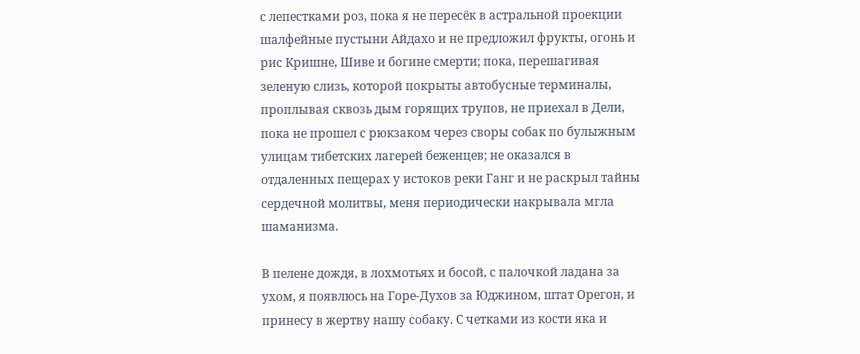с лепестками роз, пока я не пересёк в астральной проекции шалфейные пустыни Айдахо и не предложил фрукты, огонь и рис Кришне, Шиве и богине смерти; пока, перешагивая зеленую слизь, которой покрыты автобусные терминалы, проплывая сквозь дым горящих трупов, не приехал в Дели, пока не прошел с рюкзаком через своры собак по булыжным улицам тибетских лагерей беженцев; не оказался в отдаленных пещерах у истоков реки Ганг и не раскрыл тайны сердечной молитвы, меня периодически накрывала мгла шаманизма.

В пелене дождя, в лохмотьях и босой, с палочкой ладана за ухом, я появлюсь на Горе-Духов за Юджином, штат Орегон, и принесу в жертву нашу собаку. С четками из кости яка и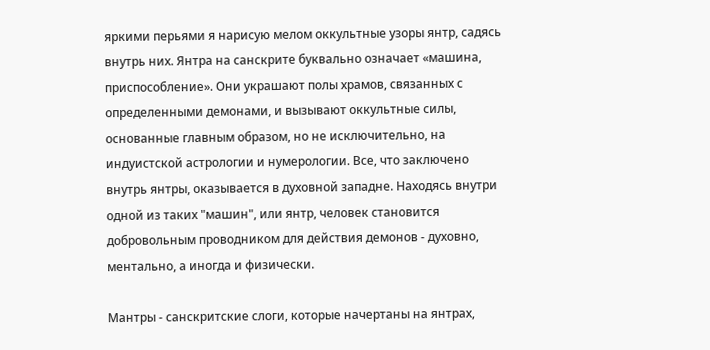яркими перьями я нарисую мелом оккультные узоры янтр, садясь внутрь них. Янтра на санскрите буквально означает «машина, приспособление». Они украшают полы храмов, связанных с определенными демонами, и вызывают оккультные силы, основанные главным образом, но не исключительно, на индуистской астрологии и нумерологии. Все, что заключено внутрь янтры, оказывается в духовной западне. Находясь внутри одной из таких "машин", или янтр, человек становится добровольным проводником для действия демонов - духовно, ментально, а иногда и физически.

Мантры - санскритские слоги, которые начертаны на янтрах,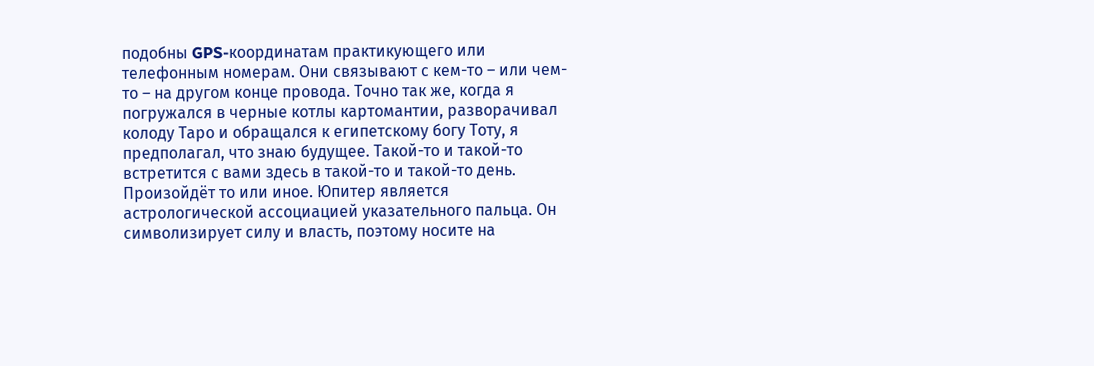подобны GPS-координатам практикующего или телефонным номерам. Они связывают с кем-то – или чем-то – на другом конце провода. Точно так же, когда я погружался в черные котлы картомантии, разворачивал колоду Таро и обращался к египетскому богу Тоту, я предполагал, что знаю будущее. Такой-то и такой-то встретится с вами здесь в такой-то и такой-то день. Произойдёт то или иное. Юпитер является астрологической ассоциацией указательного пальца. Он символизирует силу и власть, поэтому носите на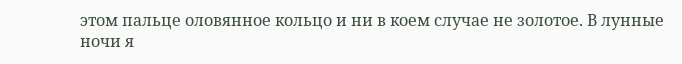этом пальце оловянное кольцо и ни в коем случае не золотое. В лунные ночи я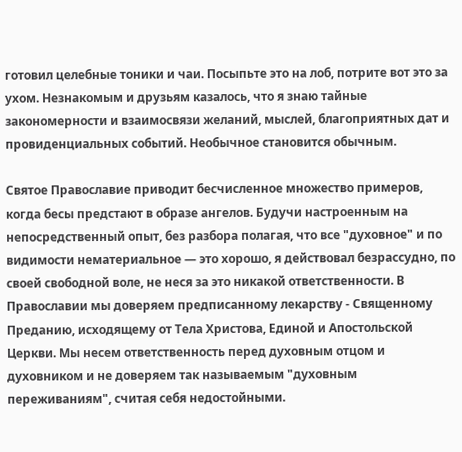готовил целебные тоники и чаи. Посыпьте это на лоб, потрите вот это за ухом. Незнакомым и друзьям казалось, что я знаю тайные закономерности и взаимосвязи желаний, мыслей, благоприятных дат и провиденциальных событий. Необычное становится обычным.

Святое Православие приводит бесчисленное множество примеров, когда бесы предстают в образе ангелов. Будучи настроенным на непосредственный опыт, без разбора полагая, что все "духовное" и по видимости нематериальное — это хорошо, я действовал безрассудно, по своей свободной воле, не неся за это никакой ответственности. В Православии мы доверяем предписанному лекарству - Священному Преданию, исходящему от Тела Христова, Единой и Апостольской Церкви. Мы несем ответственность перед духовным отцом и духовником и не доверяем так называемым "духовным переживаниям", считая себя недостойными.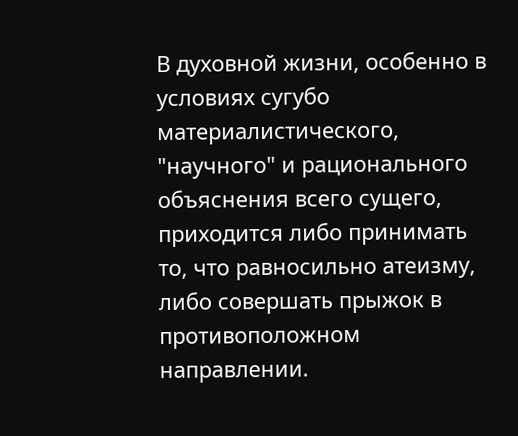В духовной жизни, особенно в условиях сугубо материалистического, "научного" и рационального объяснения всего сущего, приходится либо принимать то, что равносильно атеизму, либо совершать прыжок в противоположном направлении.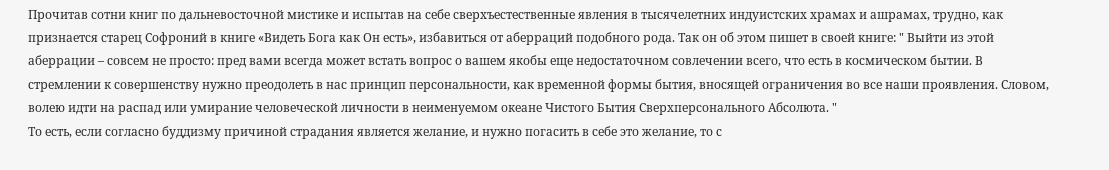Прочитав сотни книг по дальневосточной мистике и испытав на себе сверхъестественные явления в тысячелетних индуистских храмах и ашрамах, трудно, как признается старец Софроний в книге «Видеть Бога как Он есть», избавиться от аберраций подобного рода. Так он об этом пишет в своей книге: " Выйти из этой аберрации – совсем не просто: пред вами всегда может встать вопрос о вашем якобы еще недостаточном совлечении всего, что есть в космическом бытии. В стремлении к совершенству нужно преодолеть в нас принцип персональности, как временной формы бытия, вносящей ограничения во все наши проявления. Словом, волею идти на распад или умирание человеческой личности в неименуемом океане Чистого Бытия Сверхперсонального Абсолюта. "
То есть, если согласно буддизму причиной страдания является желание, и нужно погасить в себе это желание, то с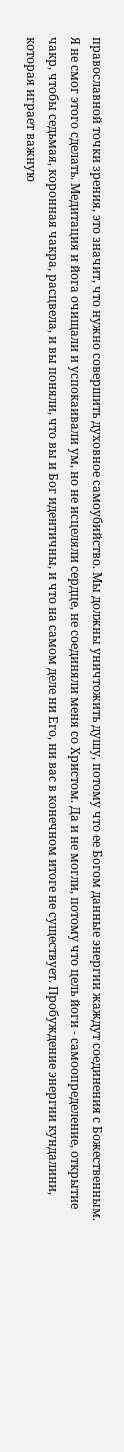православной точки зрения, это значит, что нужно совершить духовное самоубийство. Мы должны уничтожить душу, потому что ее Богом данные энергии жаждут соединения с Божественным. Я не смог этого сделать. Медитация и йога очищали и успокаивали ум, но не исцеляли сердце, не соединяли меня со Христом. Да и не могли, потому что цель йоги - самоопределение, открытие чакр, чтобы седьмая, коронная чакра, расцвела, и вы поняли, что вы и Бог идентичны, и что на самом деле ни Его, ни вас в конечном итоге не существует. Пробуждение энергии кундалини, которая играет важную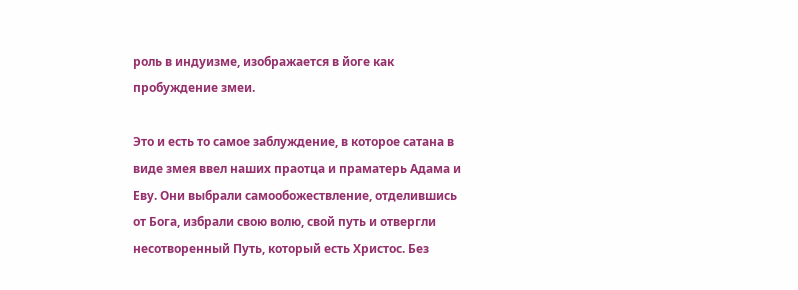роль в индуизме, изображается в йоге как пробуждение змеи.

Это и есть то самое заблуждение, в которое сатана в виде змея ввел наших праотца и праматерь Адама и Еву. Они выбрали самообожествление, отделившись от Бога, избрали свою волю, свой путь и отвергли несотворенный Путь, который есть Христос. Без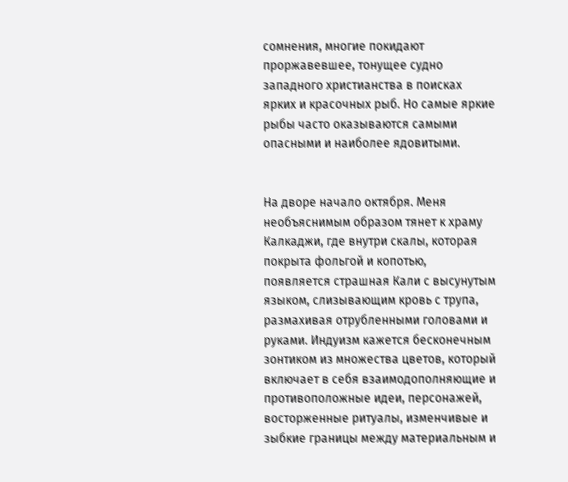сомнения, многие покидают проржавевшее, тонущее судно западного христианства в поисках ярких и красочных рыб. Но самые яркие рыбы часто оказываются самыми опасными и наиболее ядовитыми.


На дворе начало октября. Меня необъяснимым образом тянет к храму Калкаджи, где внутри скалы, которая покрыта фольгой и копотью, появляется страшная Кали с высунутым языком, слизывающим кровь с трупа, размахивая отрубленными головами и руками. Индуизм кажется бесконечным зонтиком из множества цветов, который включает в себя взаимодополняющие и противоположные идеи, персонажей, восторженные ритуалы, изменчивые и зыбкие границы между материальным и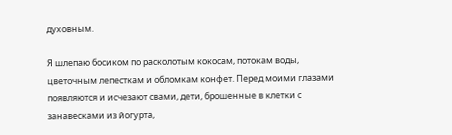духовным.

Я шлепаю босиком по расколотым кокосам, потокам воды, цветочным лепесткам и обломкам конфет. Перед моими глазами появляются и исчезают свами, дети, брошенные в клетки с занавесками из йогурта,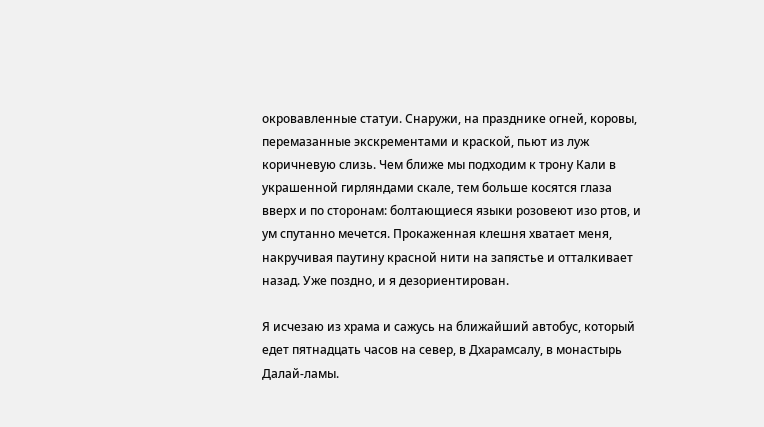окровавленные статуи. Снаружи, на празднике огней, коровы, перемазанные экскрементами и краской, пьют из луж коричневую слизь. Чем ближе мы подходим к трону Кали в украшенной гирляндами скале, тем больше косятся глаза вверх и по сторонам: болтающиеся языки розовеют изо ртов, и ум спутанно мечется. Прокаженная клешня хватает меня, накручивая паутину красной нити на запястье и отталкивает назад. Уже поздно, и я дезориентирован.

Я исчезаю из храма и сажусь на ближайший автобус, который едет пятнадцать часов на север, в Дхарамсалу, в монастырь Далай-ламы.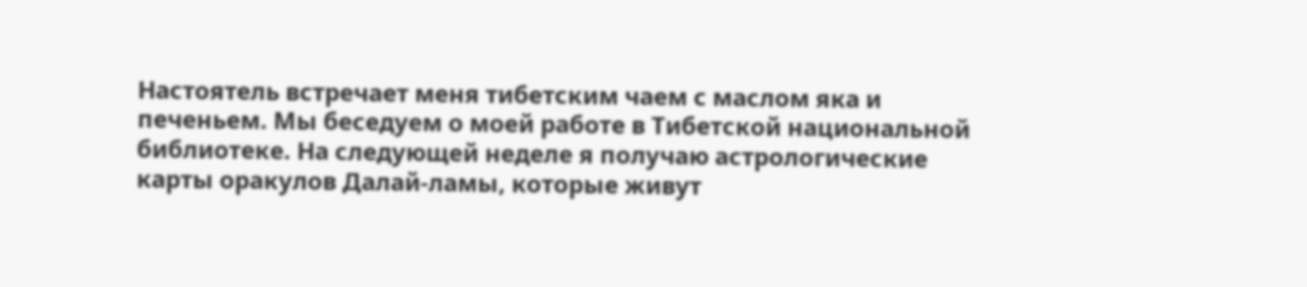Настоятель встречает меня тибетским чаем с маслом яка и печеньем. Мы беседуем о моей работе в Тибетской национальной библиотеке. На следующей неделе я получаю астрологические карты оракулов Далай-ламы, которые живут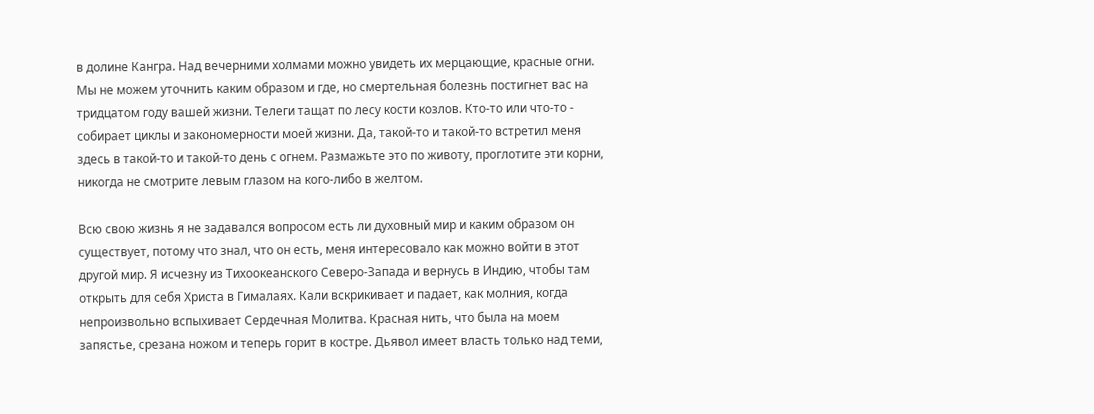в долине Кангра. Над вечерними холмами можно увидеть их мерцающие, красные огни. Мы не можем уточнить каким образом и где, но смертельная болезнь постигнет вас на тридцатом году вашей жизни. Телеги тащат по лесу кости козлов. Кто-то или что-то - собирает циклы и закономерности моей жизни. Да, такой-то и такой-то встретил меня здесь в такой-то и такой-то день с огнем. Размажьте это по животу, проглотите эти корни, никогда не смотрите левым глазом на кого-либо в желтом.

Всю свою жизнь я не задавался вопросом есть ли духовный мир и каким образом он существует, потому что знал, что он есть, меня интересовало как можно войти в этот другой мир. Я исчезну из Тихоокеанского Северо-Запада и вернусь в Индию, чтобы там открыть для себя Христа в Гималаях. Кали вскрикивает и падает, как молния, когда непроизвольно вспыхивает Сердечная Молитва. Красная нить, что была на моем запястье, срезана ножом и теперь горит в костре. Дьявол имеет власть только над теми,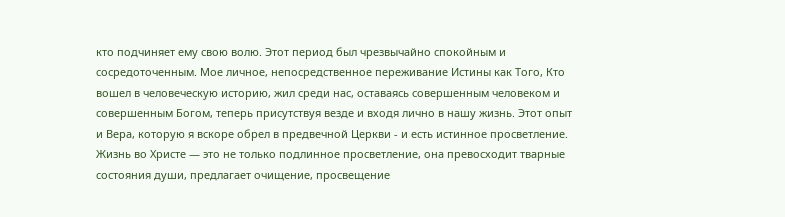кто подчиняет ему свою волю. Этот период был чрезвычайно спокойным и сосредоточенным. Мое личное, непосредственное переживание Истины как Того, Кто вошел в человеческую историю, жил среди нас, оставаясь совершенным человеком и совершенным Богом, теперь присутствуя везде и входя лично в нашу жизнь. Этот опыт и Вера, которую я вскоре обрел в предвечной Церкви - и есть истинное просветление. Жизнь во Христе — это не только подлинное просветление, она превосходит тварные состояния души, предлагает очищение, просвещение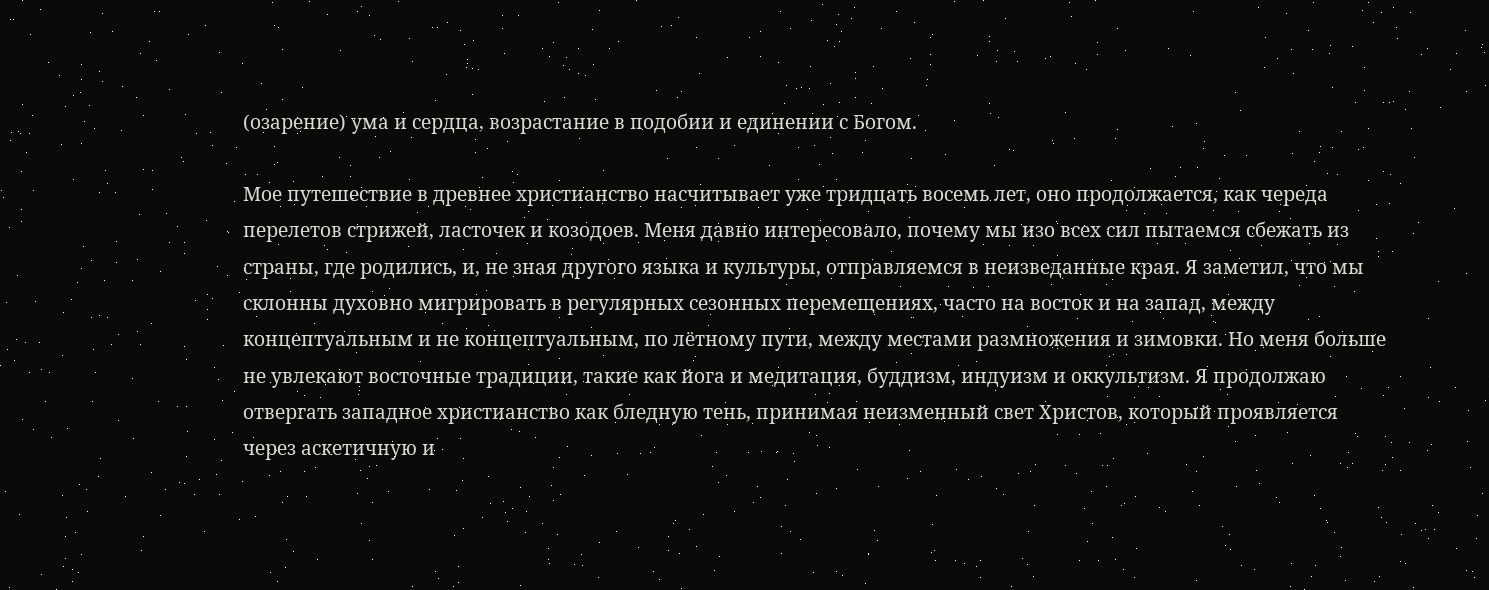(озарение) ума и сердца, возрастание в подобии и единении с Богом.

Мое путешествие в древнее христианство насчитывает уже тридцать восемь лет, оно продолжается, как череда перелетов стрижей, ласточек и козодоев. Меня давно интересовало, почему мы изо всех сил пытаемся сбежать из страны, где родились, и, не зная другого языка и культуры, отправляемся в неизведанные края. Я заметил, что мы склонны духовно мигрировать в регулярных сезонных перемещениях, часто на восток и на запад, между концептуальным и не концептуальным, по лётному пути, между местами размножения и зимовки. Но меня больше не увлекают восточные традиции, такие как йога и медитация, буддизм, индуизм и оккультизм. Я продолжаю отвергать западное христианство как бледную тень, принимая неизменный свет Христов, который проявляется через аскетичную и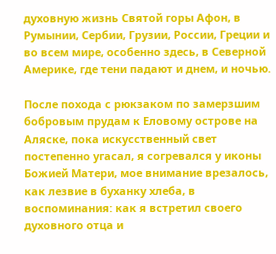духовную жизнь Святой горы Афон, в Румынии, Сербии, Грузии, России, Греции и во всем мире, особенно здесь, в Северной Америке, где тени падают и днем, и ночью.

После похода с рюкзаком по замерзшим бобровым прудам к Еловому острове на Аляске, пока искусственный свет постепенно угасал, я согревался у иконы Божией Матери, мое внимание врезалось, как лезвие в буханку хлеба, в воспоминания: как я встретил своего духовного отца и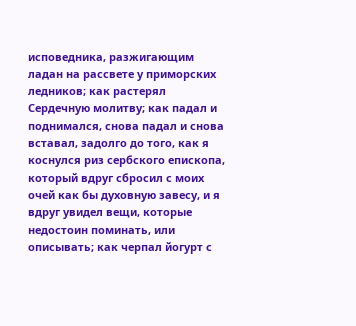исповедника, разжигающим ладан на рассвете у приморских ледников; как растерял Сердечную молитву; как падал и поднимался, снова падал и снова вставал, задолго до того, как я коснулся риз сербского епископа, который вдруг сбросил с моих очей как бы духовную завесу, и я вдруг увидел вещи, которые недостоин поминать, или описывать; как черпал йогурт с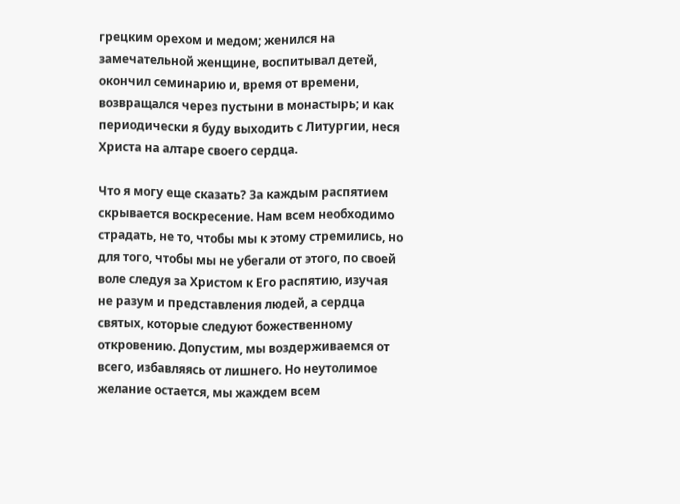грецким орехом и медом; женился на замечательной женщине, воспитывал детей, окончил семинарию и, время от времени, возвращался через пустыни в монастырь; и как периодически я буду выходить с Литургии, неся Христа на алтаре своего сердца.

Что я могу еще сказать? За каждым распятием скрывается воскресение. Нам всем необходимо страдать, не то, чтобы мы к этому стремились, но для того, чтобы мы не убегали от этого, по своей воле следуя за Христом к Его распятию, изучая не разум и представления людей, а сердца святых, которые следуют божественному откровению. Допустим, мы воздерживаемся от всего, избавляясь от лишнего. Но неутолимое желание остается, мы жаждем всем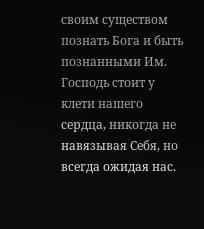своим существом познать Бога и быть познанными Им. Господь стоит у клети нашего сердца, никогда не навязывая Себя, но всегда ожидая нас.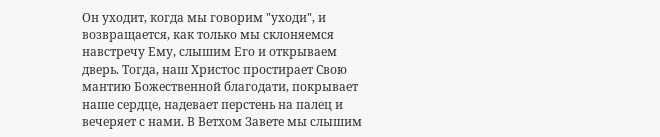Он уходит, когда мы говорим "уходи", и возвращается, как только мы склоняемся навстречу Ему, слышим Его и открываем дверь. Тогда, наш Христос простирает Свою мантию Божественной благодати, покрывает наше сердце, надевает перстень на палец и вечеряет с нами. В Ветхом Завете мы слышим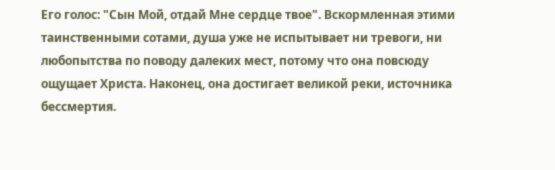Его голос: "Сын Мой, отдай Мне сердце твое". Вскормленная этими таинственными сотами, душа уже не испытывает ни тревоги, ни любопытства по поводу далеких мест, потому что она повсюду ощущает Христа. Наконец, она достигает великой реки, источника бессмертия.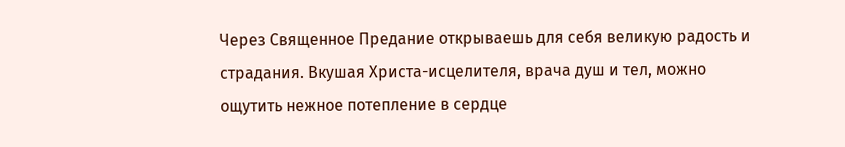Через Священное Предание открываешь для себя великую радость и страдания. Вкушая Христа-исцелителя, врача душ и тел, можно ощутить нежное потепление в сердце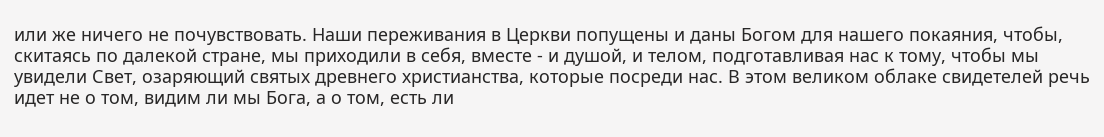или же ничего не почувствовать. Наши переживания в Церкви попущены и даны Богом для нашего покаяния, чтобы, скитаясь по далекой стране, мы приходили в себя, вместе - и душой, и телом, подготавливая нас к тому, чтобы мы увидели Свет, озаряющий святых древнего христианства, которые посреди нас. В этом великом облаке свидетелей речь идет не о том, видим ли мы Бога, а о том, есть ли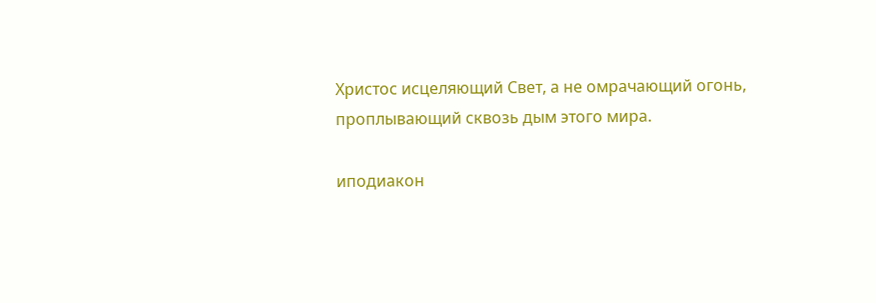Христос исцеляющий Свет, а не омрачающий огонь, проплывающий сквозь дым этого мира.

иподиакон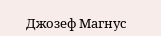Джозеф Магнус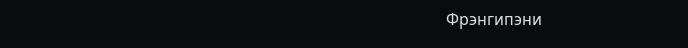Фрэнгипэни